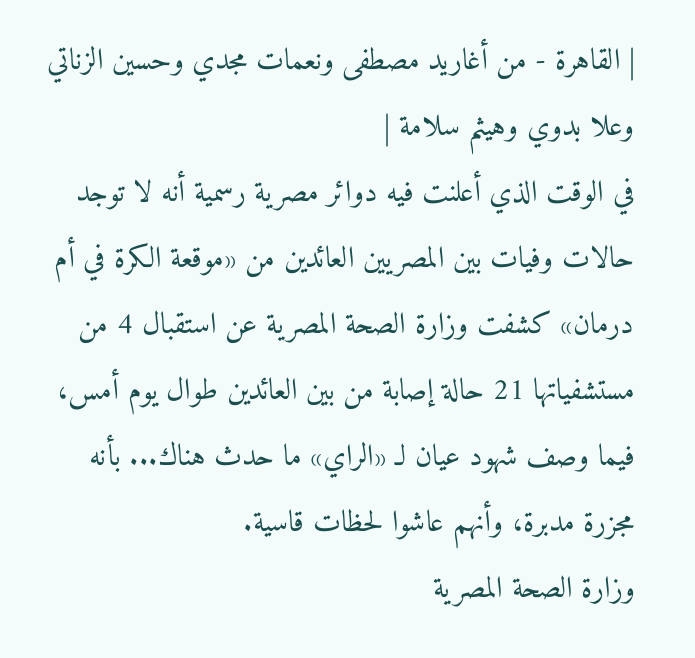| القاهرة - من أغاريد مصطفى ونعمات مجدي وحسين الزناتي وعلا بدوي وهيثم سلامة |
في الوقت الذي أعلنت فيه دوائر مصرية رسمية أنه لا توجد حالات وفيات بين المصريين العائدين من «موقعة الكرة في أم درمان» كشفت وزارة الصحة المصرية عن استقبال 4 من مستشفياتها 21 حالة إصابة من بين العائدين طوال يوم أمس، فيما وصف شهود عيان لـ «الراي» ما حدث هناك... بأنه مجزرة مدبرة، وأنهم عاشوا لحظات قاسية.
وزارة الصحة المصرية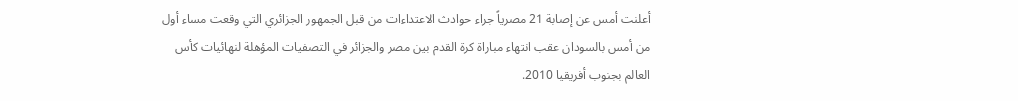أعلنت أمس عن إصابة 21 مصرياً جراء حوادث الاعتداءات من قبل الجمهور الجزائري التي وقعت مساء أول من أمس بالسودان عقب انتهاء مباراة كرة القدم بين مصر والجزائر في التصفيات المؤهلة لنهائيات كأس العالم بجنوب أفريقيا 2010.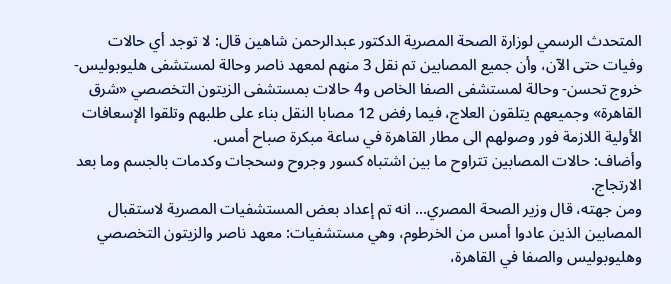المتحدث الرسمي لوزارة الصحة المصرية الدكتور عبدالرحمن شاهين قال: لا توجد أي حالات وفيات حتى الآن، وأن جميع المصابين تم نقل 3 منهم لمعهد ناصر وحالة لمستشفى هليوبوليس- خروج تحسن- وحالة لمستشفى الصفا الخاص و4 حالات بمستشفى الزيتون التخصصي «شرق القاهرة» وجميعهم يتلقون العلاج، فيما رفض 12 مصابا النقل بناء على طلبهم وتلقوا الإسعافات الأولية اللازمة فور وصولهم الى مطار القاهرة في ساعة مبكرة صباح أمس.
وأضاف: حالات المصابين تتراوح ما بين اشتباه كسور وجروح وسحجات وكدمات بالجسم وما بعد الارتجاج.
ومن جهته، قال وزير الصحة المصري... انه تم إعداد بعض المستشفيات المصرية لاستقبال المصابين الذين عادوا أمس من الخرطوم، وهي مستشفيات: معهد ناصر والزيتون التخصصي وهليوبوليس والصفا في القاهرة،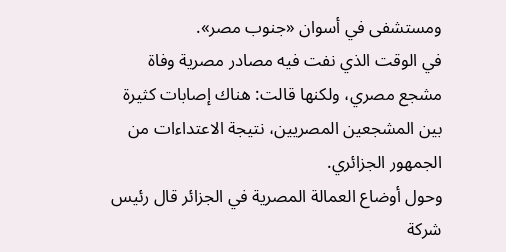ومستشفى في أسوان «جنوب مصر».
في الوقت الذي نفت فيه مصادر مصرية وفاة مشجع مصري، ولكنها قالت: هناك إصابات كثيرة بين المشجعين المصريين، نتيجة الاعتداءات من الجمهور الجزائري.
وحول أوضاع العمالة المصرية في الجزائر قال رئيس شركة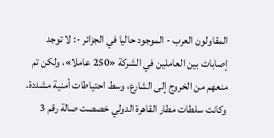المقاولون العرب - الموجود حاليا في الجزائر -: لا توجد إصابات بين العاملين في الشركة «250 عاملا»، ولكن تم منعهم من الخروج إلى الشارع، وسط احتياطات أمنية مشددة.
وكانت سلطات مطار القاهرة الدولي خصصت صالة رقم 3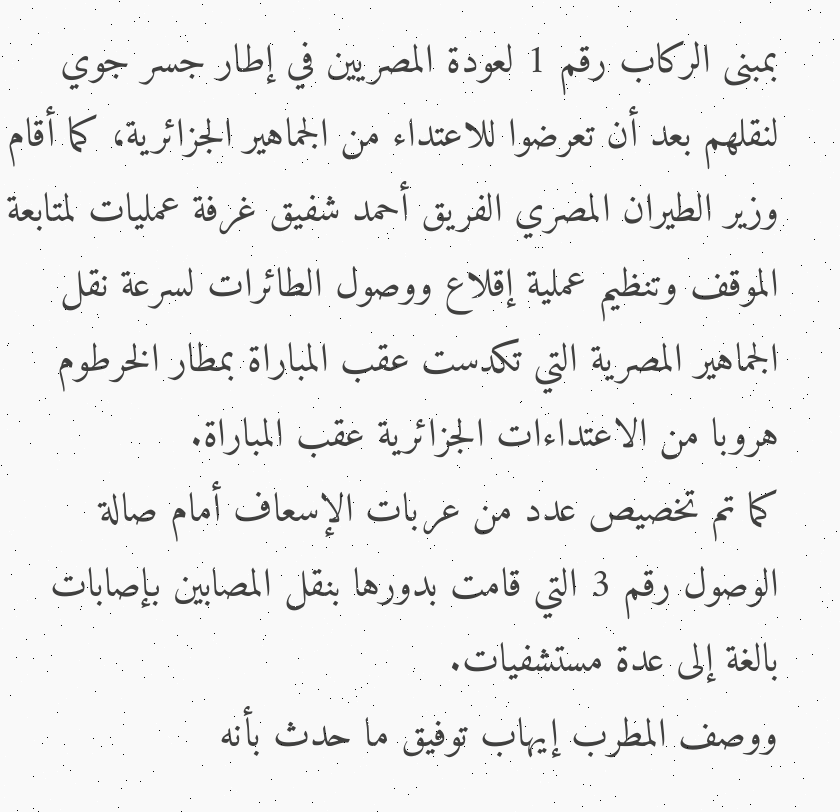بمبنى الركاب رقم 1 لعودة المصريين في إطار جسر جوي لنقلهم بعد أن تعرضوا للاعتداء من الجماهير الجزائرية، كما أقام وزير الطيران المصري الفريق أحمد شفيق غرفة عمليات لمتابعة الموقف وتنظيم عملية إقلاع ووصول الطائرات لسرعة نقل الجماهير المصرية التي تكدست عقب المباراة بمطار الخرطوم هروبا من الاعتداءات الجزائرية عقب المباراة.
كما تم تخصيص عدد من عربات الإسعاف أمام صالة الوصول رقم 3 التي قامت بدورها بنقل المصابين بإصابات بالغة إلى عدة مستشفيات.
ووصف المطرب إيهاب توفيق ما حدث بأنه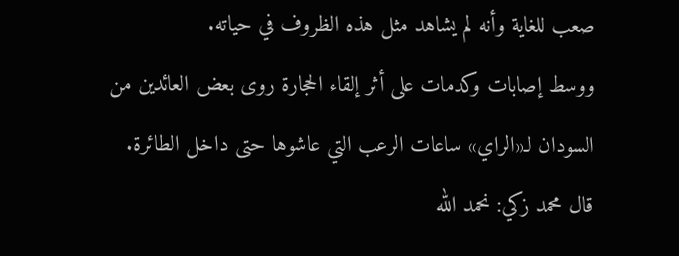صعب للغاية وأنه لم يشاهد مثل هذه الظروف في حياته.
ووسط إصابات وكدمات على أثر إلقاء الحجارة روى بعض العائدين من السودان لـ«الراي» ساعات الرعب التي عاشوها حتى داخل الطائرة.
قال محمد زكي: نحمد الله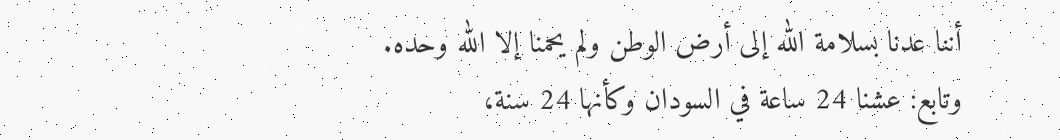أننا عدنا بسلامة الله إلى أرض الوطن ولم يحمنا إلا الله وحده.
وتابع: عشنا 24 ساعة في السودان وكأنها 24 سنة،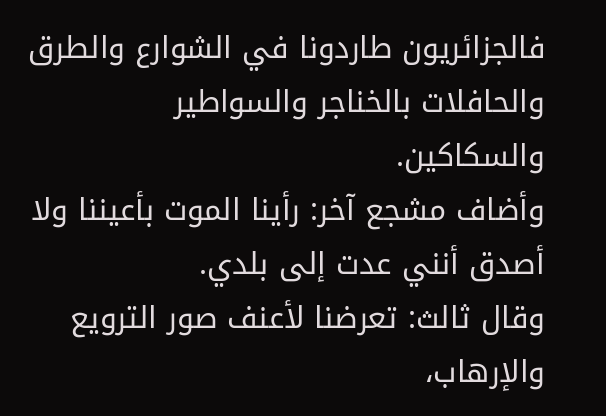فالجزائريون طاردونا في الشوارع والطرق والحافلات بالخناجر والسواطير والسكاكين.
وأضاف مشجع آخر: رأينا الموت بأعيننا ولا أصدق أنني عدت إلى بلدي.
وقال ثالث: تعرضنا لأعنف صور الترويع والإرهاب،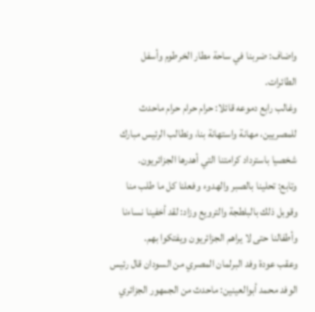واضاف: ضربنا في ساحة مطار الخرطوم وأسفل الطائرات.
وغالب رابع دموعه قائلا: حرام حرام حرام ماحدث للمصريين، مهانة واستهانة بنا، ونطالب الرئيس مبارك شخصيا باسترداد كرامتنا التي أهدرها الجزائريون.
وتابع: تحلينا بالصبر والهدوء وفعلنا كل ما طلب منا وقوبل ذلك بالبلطجة والترويع وزاد: لقد أخفينا نساءنا وأطفالنا حتى لا يراهم الجزائريون ويفتكوا بهم.
وعقب عودة وفد البرلمان المصري من السودان قال رئيس الوفد محمد أبوالعينين: ماحدث من الجمهور الجزائري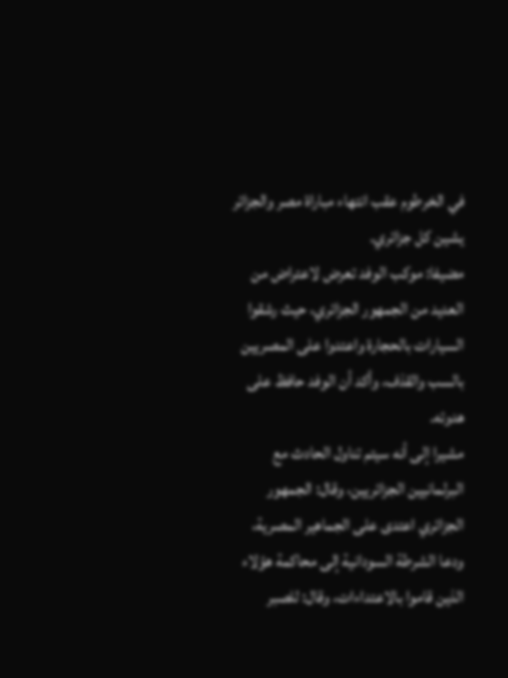في الخرطوم عقب انتهاء مباراة مصر والجزائر يشين كل جزائري.
مضيفا: موكب الوفد تعرض لاعتراض من العديد من الجمهور الجزائري، حيث رشقوا السيارات بالحجارة واعتدوا على المصريين بالسب والقذف، وأكد أن الوفد حافظ على هدوئه.
مشيرا إلى أنه سيتم تناول الحادث مع البرلمانيين الجزائريين، وقال: الجمهور الجزائري اعتدى على الجماهير المصرية، ودعا الشرطة السودانية إلى محاكمة هؤلاء الذين قاموا بالاعتداءات، وقال: للصبر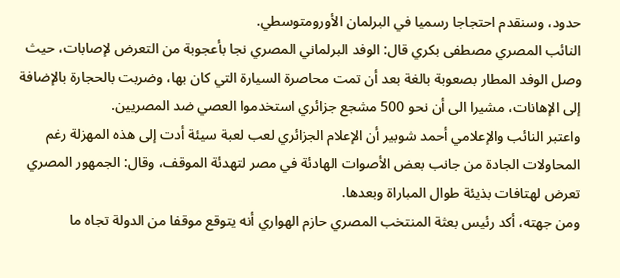حدود، وسنقدم احتجاجا رسميا في البرلمان الأورومتوسطي.
النائب المصري مصطفى بكري قال: الوفد البرلماني المصري نجا بأعجوبة من التعرض لإصابات، حيث وصل الوفد المطار بصعوبة بالغة بعد أن تمت محاصرة السيارة التي كان بها، وضربت بالحجارة بالإضافة إلى الإهانات، مشيرا الى أن نحو 500 مشجع جزائري استخدموا العصي ضد المصريين.
واعتبر النائب والإعلامي أحمد شوبير أن الإعلام الجزائري لعب لعبة سيئة أدت إلى هذه المهزلة رغم المحاولات الجادة من جانب بعض الأصوات الهادئة في مصر لتهدئة الموقف، وقال: الجمهور المصري تعرض لهتافات بذيئة طوال المباراة وبعدها.
ومن جهته، أكد رئيس بعثة المنتخب المصري حازم الهواري أنه يتوقع موقفا من الدولة تجاه ما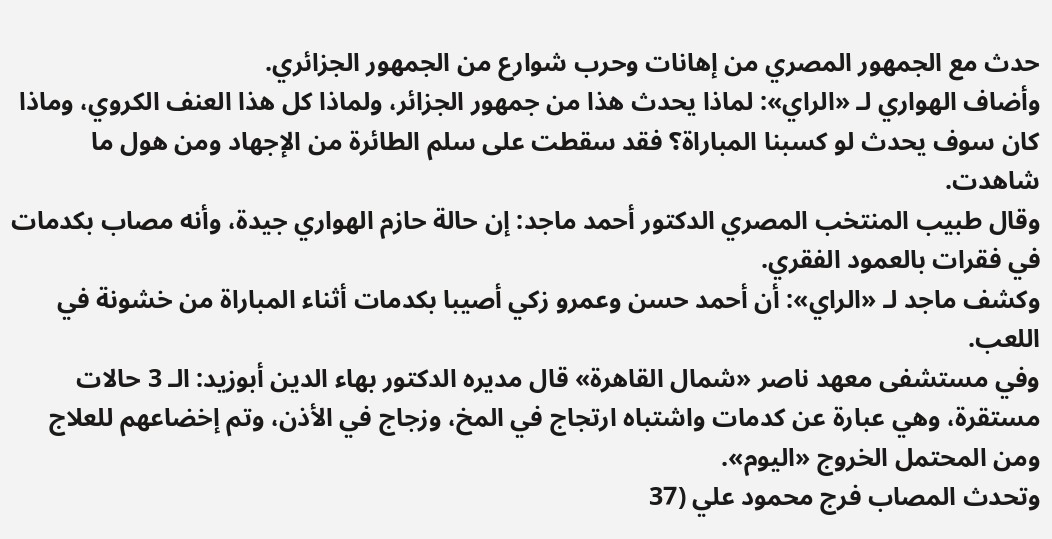حدث مع الجمهور المصري من إهانات وحرب شوارع من الجمهور الجزائري.
وأضاف الهواري لـ «الراي»: لماذا يحدث هذا من جمهور الجزائر، ولماذا كل هذا العنف الكروي، وماذا كان سوف يحدث لو كسبنا المباراة؟ فقد سقطت على سلم الطائرة من الإجهاد ومن هول ما شاهدت.
وقال طبيب المنتخب المصري الدكتور أحمد ماجد: إن حالة حازم الهواري جيدة، وأنه مصاب بكدمات في فقرات بالعمود الفقري.
وكشف ماجد لـ «الراي»: أن أحمد حسن وعمرو زكي أصيبا بكدمات أثناء المباراة من خشونة في اللعب.
وفي مستشفى معهد ناصر «شمال القاهرة» قال مديره الدكتور بهاء الدين أبوزيد: الـ 3 حالات مستقرة، وهي عبارة عن كدمات واشتباه ارتجاج في المخ، وزجاج في الأذن، وتم إخضاعهم للعلاج ومن المحتمل الخروج «اليوم».
وتحدث المصاب فرج محمود علي (37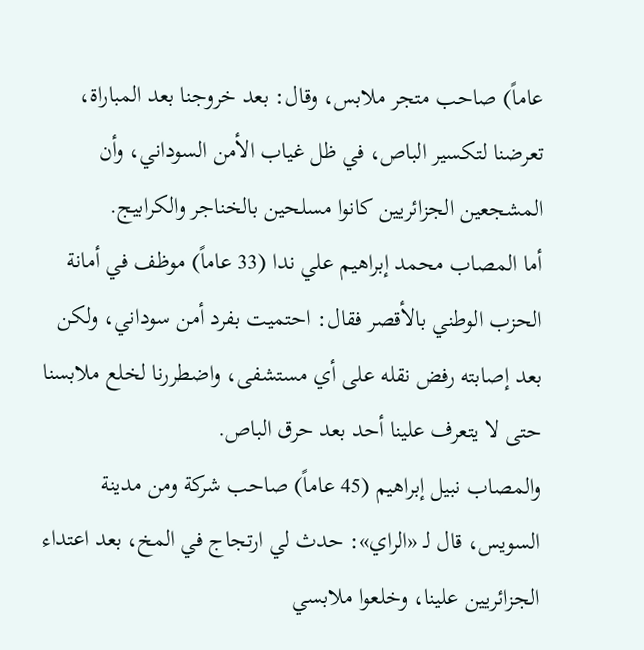عاماً) صاحب متجر ملابس، وقال: بعد خروجنا بعد المباراة، تعرضنا لتكسير الباص، في ظل غياب الأمن السوداني، وأن المشجعين الجزائريين كانوا مسلحين بالخناجر والكرابيج.
أما المصاب محمد إبراهيم علي ندا (33 عاماً) موظف في أمانة الحزب الوطني بالأقصر فقال: احتميت بفرد أمن سوداني، ولكن بعد إصابته رفض نقله على أي مستشفى، واضطررنا لخلع ملابسنا حتى لا يتعرف علينا أحد بعد حرق الباص.
والمصاب نبيل إبراهيم (45 عاماً) صاحب شركة ومن مدينة السويس، قال لـ «الراي»: حدث لي ارتجاج في المخ، بعد اعتداء الجزائريين علينا، وخلعوا ملابسي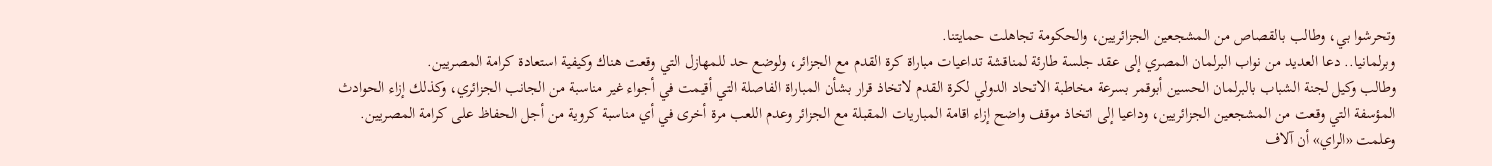وتحرشوا بي، وطالب بالقصاص من المشجعين الجزائريين، والحكومة تجاهلت حمايتنا.
وبرلمانيا.. دعا العديد من نواب البرلمان المصري إلى عقد جلسة طارئة لمناقشة تداعيات مباراة كرة القدم مع الجزائر، ولوضع حد للمهازل التي وقعت هناك وكيفية استعادة كرامة المصريين.
وطالب وكيل لجنة الشباب بالبرلمان الحسين أبوقمر بسرعة مخاطبة الاتحاد الدولي لكرة القدم لاتخاذ قرار بشأن المباراة الفاصلة التي أقيمت في أجواء غير مناسبة من الجانب الجزائري، وكذلك إزاء الحوادث المؤسفة التي وقعت من المشجعين الجزائريين، وداعيا إلى اتخاذ موقف واضح إزاء اقامة المباريات المقبلة مع الجزائر وعدم اللعب مرة أخرى في أي مناسبة كروية من أجل الحفاظ على كرامة المصريين.
وعلمت «الراي» أن آلاف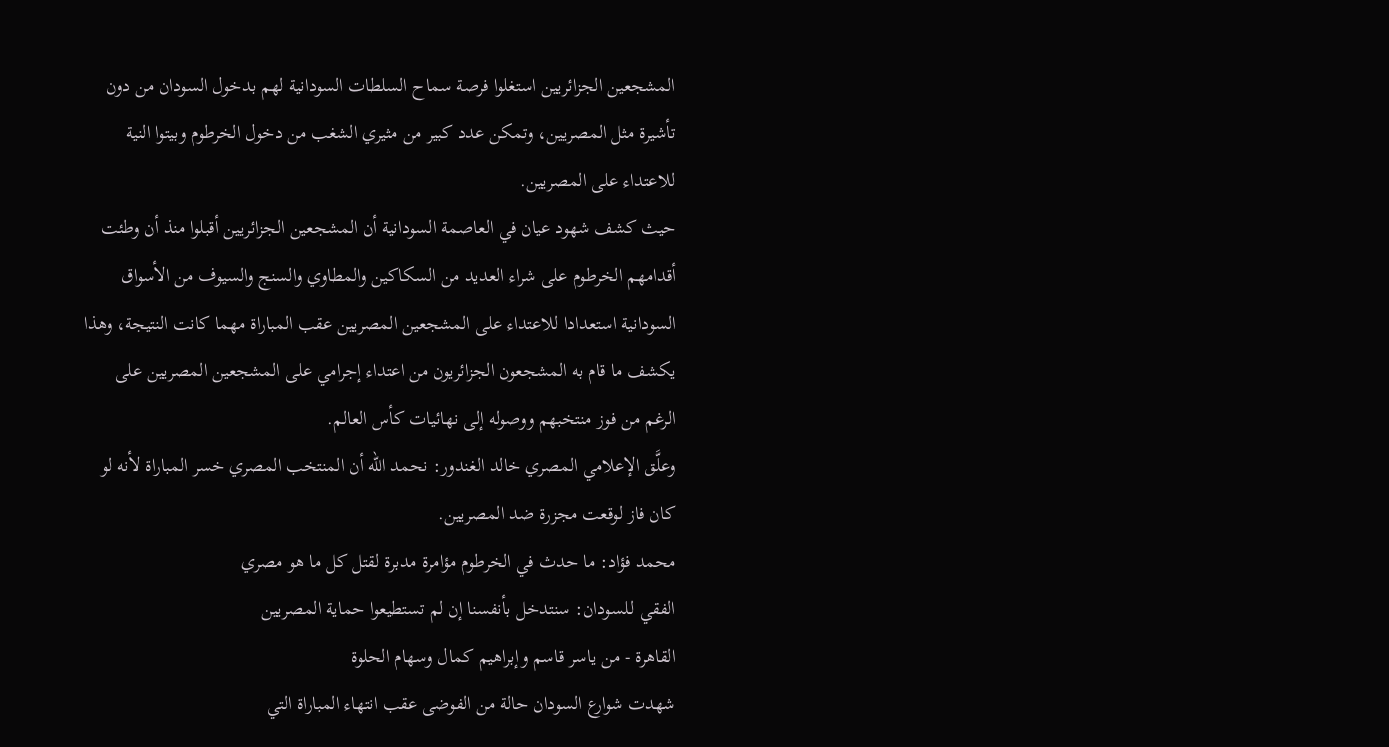المشجعين الجزائريين استغلوا فرصة سماح السلطات السودانية لهم بدخول السودان من دون تأشيرة مثل المصريين، وتمكن عدد كبير من مثيري الشغب من دخول الخرطوم وبيتوا النية للاعتداء على المصريين.
حيث كشف شهود عيان في العاصمة السودانية أن المشجعين الجزائريين أقبلوا منذ أن وطئت أقدامهم الخرطوم على شراء العديد من السكاكين والمطاوي والسنج والسيوف من الأسواق السودانية استعدادا للاعتداء على المشجعين المصريين عقب المباراة مهما كانت النتيجة، وهذا يكشف ما قام به المشجعون الجزائريون من اعتداء إجرامي على المشجعين المصريين على الرغم من فوز منتخبهم ووصوله إلى نهائيات كأس العالم.
وعلَّق الإعلامي المصري خالد الغندور: نحمد الله أن المنتخب المصري خسر المباراة لأنه لو كان فاز لوقعت مجزرة ضد المصريين.
محمد فؤاد: ما حدث في الخرطوم مؤامرة مدبرة لقتل كل ما هو مصري
الفقي لـلسودان: سنتدخل بأنفسنا إن لم تستطيعوا حماية المصريين
القاهرة - من ياسر قاسم وإبراهيم كمال وسهام الحلوة
شهدت شوارع السودان حالة من الفوضى عقب انتهاء المباراة التي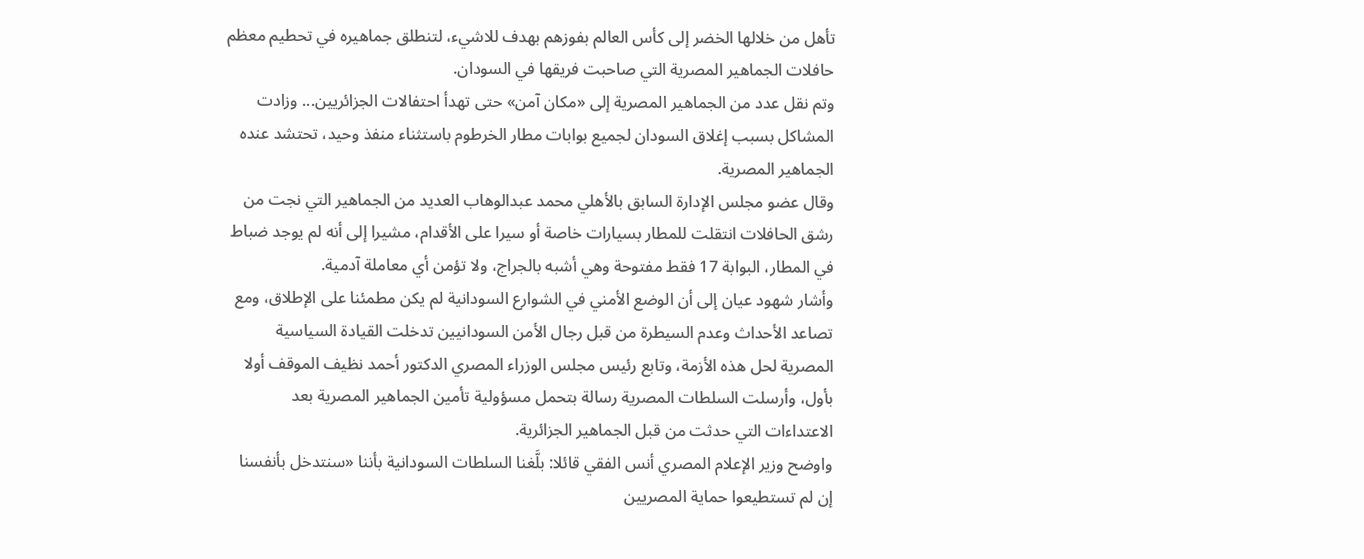تأهل من خلالها الخضر إلى كأس العالم بفوزهم بهدف للاشيء، لتنطلق جماهيره في تحطيم معظم حافلات الجماهير المصرية التي صاحبت فريقها في السودان.
وتم نقل عدد من الجماهير المصرية إلى «مكان آمن» حتى تهدأ احتفالات الجزائريين... وزادت المشاكل بسبب إغلاق السودان لجميع بوابات مطار الخرطوم باستثناء منفذ وحيد، تحتشد عنده الجماهير المصرية.
وقال عضو مجلس الإدارة السابق بالأهلي محمد عبدالوهاب العديد من الجماهير التي نجت من رشق الحافلات انتقلت للمطار بسيارات خاصة أو سيرا على الأقدام، مشيرا إلى أنه لم يوجد ضباط في المطار، البوابة 17 فقط مفتوحة وهي أشبه بالجراج، ولا تؤمن أي معاملة آدمية.
وأشار شهود عيان إلى أن الوضع الأمني في الشوارع السودانية لم يكن مطمئنا على الإطلاق، ومع تصاعد الأحداث وعدم السيطرة من قبل رجال الأمن السودانيين تدخلت القيادة السياسية المصرية لحل هذه الأزمة، وتابع رئيس مجلس الوزراء المصري الدكتور أحمد نظيف الموقف أولا بأول، وأرسلت السلطات المصرية رسالة بتحمل مسؤولية تأمين الجماهير المصرية بعد الاعتداءات التي حدثت من قبل الجماهير الجزائرية.
واوضح وزير الإعلام المصري أنس الفقي قائلا: بلَّغنا السلطات السودانية بأننا «سنتدخل بأنفسنا إن لم تستطيعوا حماية المصريين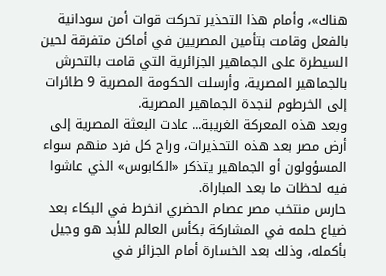هناك»، وأمام هذا التحذير تحركت قوات أمن سودانية بالفعل وقامت بتأمين المصريين في أماكن متفرقة لحين السيطرة على الجماهير الجزائرية التي قامت بالتحرش بالجماهير المصرية، وأرسلت الحكومة المصرية 9 طائرات إلى الخرطوم لنجدة الجماهير المصرية.
وبعد هذه المعركة الغريبة... عادت البعثة المصرية إلى أرض مصر بعد هذه التحذيرات، وراح كل فرد منهم سواء المسؤولون أو الجماهير يتذكر «الكابوس» الذي عاشوا فيه لحظات ما بعد المباراة.
حارس منتخب مصر عصام الحضري انخرط في البكاء بعد ضياع حلمه في المشاركة بكأس العالم للأبد هو وجيل بأكمله، وذلك بعد الخسارة أمام الجزائر في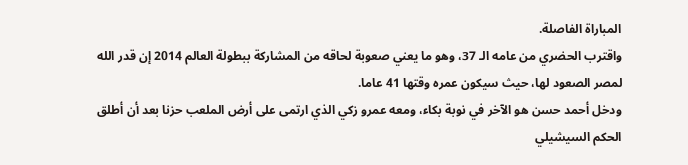المباراة الفاصلة.
واقترب الحضري من عامه الـ 37، وهو ما يعني صعوبة لحاقه من المشاركة ببطولة العالم 2014 إن قدر الله لمصر الصعود لها، حيث سيكون عمره وقتها 41 عاما.
ودخل أحمد حسن هو الآخر في نوبة بكاء، ومعه عمرو زكي الذي ارتمى على أرض الملعب حزنا بعد أن أطلق الحكم السيشيلي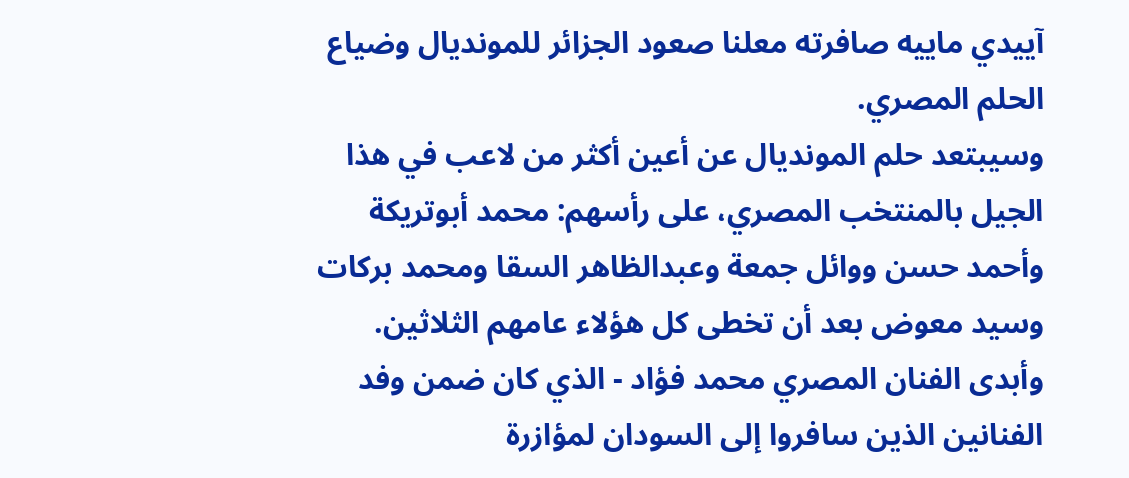آييدي ماييه صافرته معلنا صعود الجزائر للمونديال وضياع الحلم المصري.
وسيبتعد حلم المونديال عن أعين أكثر من لاعب في هذا الجيل بالمنتخب المصري، على رأسهم: محمد أبوتريكة وأحمد حسن ووائل جمعة وعبدالظاهر السقا ومحمد بركات وسيد معوض بعد أن تخطى كل هؤلاء عامهم الثلاثين.
وأبدى الفنان المصري محمد فؤاد - الذي كان ضمن وفد الفنانين الذين سافروا إلى السودان لمؤازرة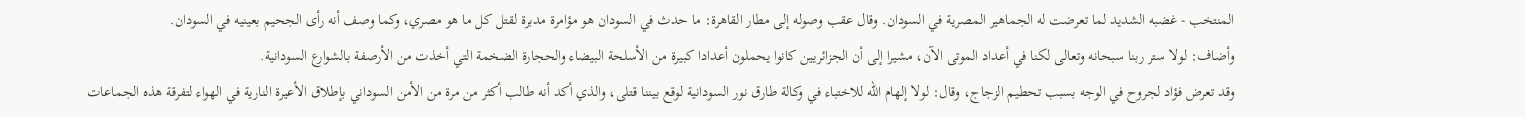المنتخب - غضبه الشديد لما تعرضت له الجماهير المصرية في السودان. وقال عقب وصوله إلى مطار القاهرة: ما حدث في السودان هو مؤامرة مدبرة لقتل كل ما هو مصري، وكما وصف أنه رأى الجحيم بعينيه في السودان.
وأضاف: لولا ستر ربنا سبحانه وتعالى لكنا في أعداد الموتى الآن، مشيرا إلى أن الجزائريين كانوا يحملون أعدادا كبيرة من الأسلحة البيضاء والحجارة الضخمة التي أخذت من الأرصفة بالشوارع السودانية.
وقد تعرض فؤاد لجروح في الوجه بسبب تحطيم الزجاج، وقال: لولا إلهام الله للاختباء في وكالة طارق نور السودانية لوقع بيننا قتلى، والذي أكد أنه طالب أكثر من مرة من الأمن السوداني بإطلاق الأعيرة النارية في الهواء لتفرقة هذه الجماعات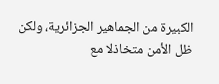الكبيرة من الجماهير الجزائرية، ولكن ظل الأمن متخاذلا مع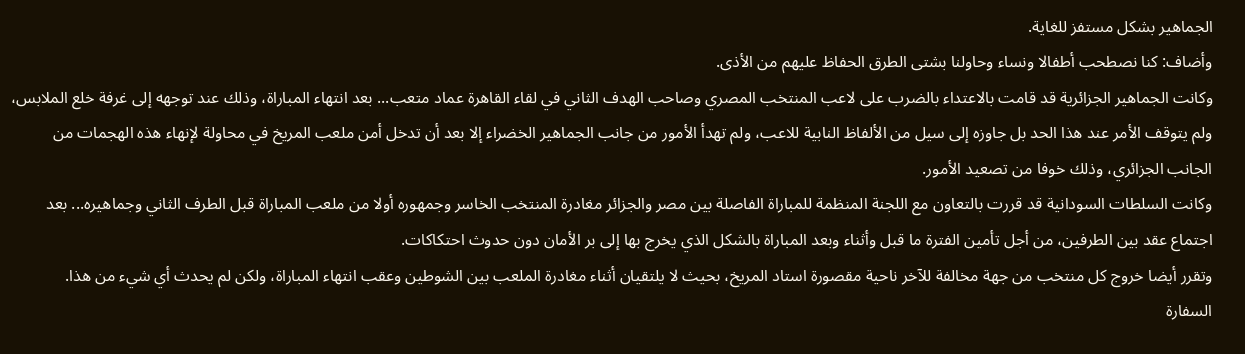الجماهير بشكل مستفز للغاية.
وأضاف: كنا نصطحب أطفالا ونساء وحاولنا بشتى الطرق الحفاظ عليهم من الأذى.
وكانت الجماهير الجزائرية قد قامت بالاعتداء بالضرب على لاعب المنتخب المصري وصاحب الهدف الثاني في لقاء القاهرة عماد متعب... بعد انتهاء المباراة، وذلك عند توجهه إلى غرفة خلع الملابس، ولم يتوقف الأمر عند هذا الحد بل جاوزه إلى سيل من الألفاظ النابية للاعب، ولم تهدأ الأمور من جانب الجماهير الخضراء إلا بعد أن تدخل أمن ملعب المريخ في محاولة لإنهاء هذه الهجمات من الجانب الجزائري، وذلك خوفا من تصعيد الأمور.
وكانت السلطات السودانية قد قررت بالتعاون مع اللجنة المنظمة للمباراة الفاصلة بين مصر والجزائر مغادرة المنتخب الخاسر وجمهوره أولا من ملعب المباراة قبل الطرف الثاني وجماهيره... بعد اجتماع عقد بين الطرفين، من أجل تأمين الفترة ما قبل وأثناء وبعد المباراة بالشكل الذي يخرج بها إلى بر الأمان دون حدوث احتكاكات.
وتقرر أيضا خروج كل منتخب من جهة مخالفة للآخر ناحية مقصورة استاد المريخ، بحيث لا يلتقيان أثناء مغادرة الملعب بين الشوطين وعقب انتهاء المباراة، ولكن لم يحدث أي شيء من هذا.
السفارة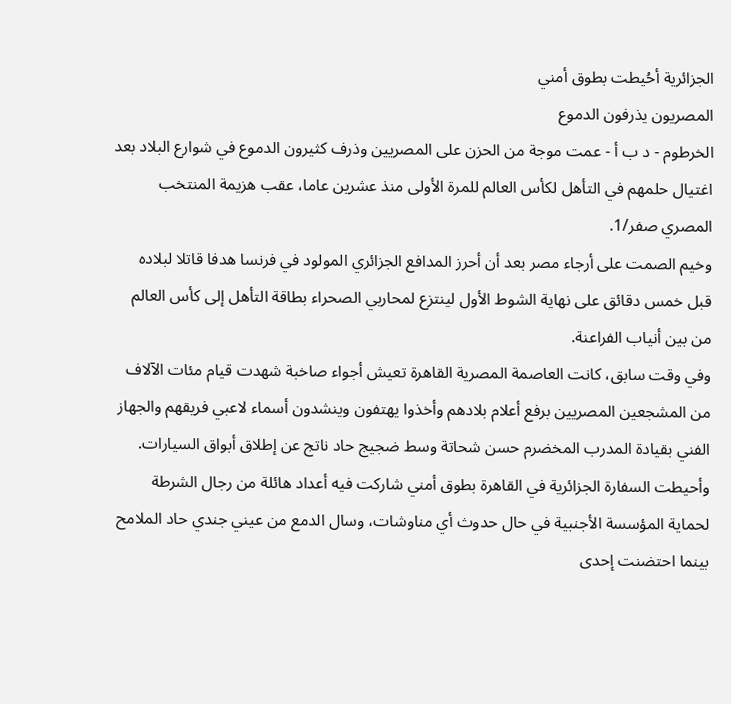الجزائرية أحُيطت بطوق أمني
المصريون يذرفون الدموع
الخرطوم - د ب أ - عمت موجة من الحزن على المصريين وذرف كثيرون الدموع في شوارع البلاد بعد اغتيال حلمهم في التأهل لكأس العالم للمرة الأولى منذ عشرين عاما، عقب هزيمة المنتخب المصري صفر/1.
وخيم الصمت على أرجاء مصر بعد أن أحرز المدافع الجزائري المولود في فرنسا هدفا قاتلا لبلاده قبل خمس دقائق على نهاية الشوط الأول لينتزع لمحاربي الصحراء بطاقة التأهل إلى كأس العالم من بين أنياب الفراعنة.
وفي وقت سابق، كانت العاصمة المصرية القاهرة تعيش أجواء صاخبة شهدت قيام مئات الآلاف من المشجعين المصريين برفع أعلام بلادهم وأخذوا يهتفون وينشدون أسماء لاعبي فريقهم والجهاز الفني بقيادة المدرب المخضرم حسن شحاتة وسط ضجيج حاد ناتج عن إطلاق أبواق السيارات.
وأحيطت السفارة الجزائرية في القاهرة بطوق أمني شاركت فيه أعداد هائلة من رجال الشرطة لحماية المؤسسة الأجنبية في حال حدوث أي مناوشات، وسال الدمع من عيني جندي حاد الملامح بينما احتضنت إحدى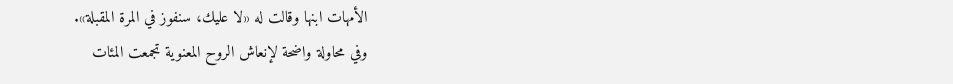الأمهات ابنها وقالت له «لا عليك، سنفوز في المرة المقبلة».
وفي محاولة واضحة لإنعاش الروح المعنوية تجمعت المئات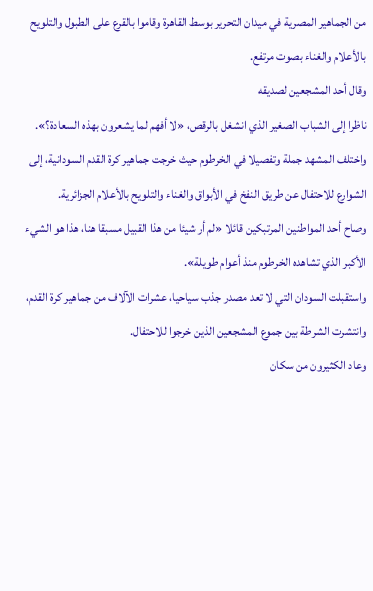من الجماهير المصرية في ميدان التحرير بوسط القاهرة وقاموا بالقرع على الطبول والتلويح بالأعلام والغناء بصوت مرتفع.
وقال أحد المشجعين لصديقه
ناظرا إلى الشباب الصغير الذي انشغل بالرقص، «لا أفهم لما يشعرون بهذه السعادة؟».
واختلف المشهد جملة وتفصيلا في الخرطوم حيث خرجت جماهير كرة القدم السودانية، إلى الشوارع للاحتفال عن طريق النفخ في الأبواق والغناء والتلويح بالأعلام الجزائرية.
وصاح أحد المواطنين المرتبكين قائلا «لم أر شيئا من هذا القبيل مسبقا هنا، هذا هو الشيء الأكبر الذي تشاهده الخرطوم منذ أعوام طويلة».
واستقبلت السودان التي لا تعد مصدر جذب سياحيا، عشرات الآلاف من جماهير كرة القدم، وانتشرت الشرطة بين جموع المشجعين الذين خرجوا للاحتفال.
وعاد الكثيرون من سكان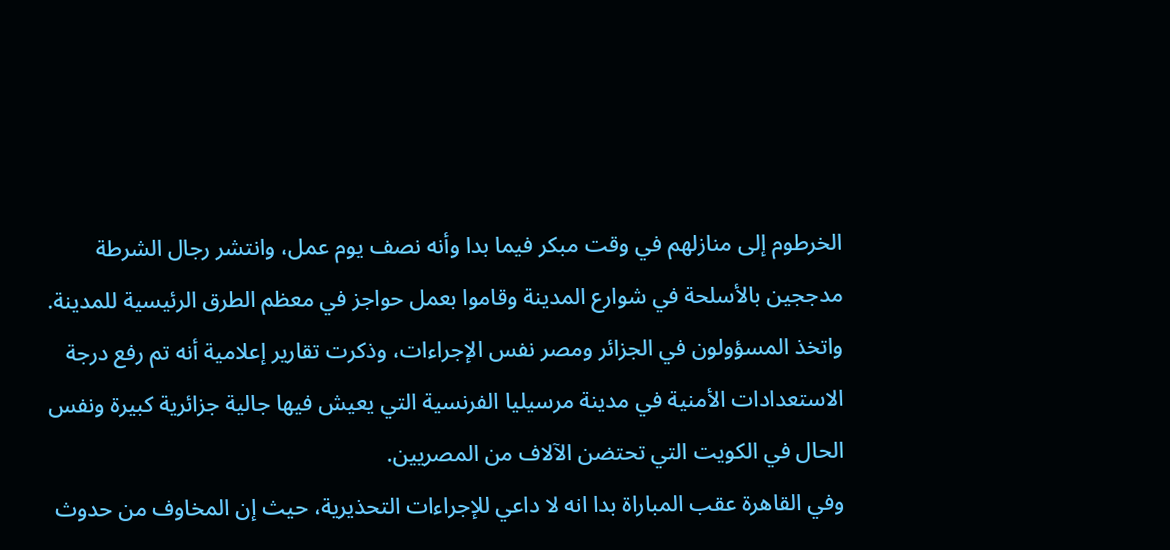الخرطوم إلى منازلهم في وقت مبكر فيما بدا وأنه نصف يوم عمل، وانتشر رجال الشرطة مدججين بالأسلحة في شوارع المدينة وقاموا بعمل حواجز في معظم الطرق الرئيسية للمدينة.
واتخذ المسؤولون في الجزائر ومصر نفس الإجراءات، وذكرت تقارير إعلامية أنه تم رفع درجة الاستعدادات الأمنية في مدينة مرسيليا الفرنسية التي يعيش فيها جالية جزائرية كبيرة ونفس الحال في الكويت التي تحتضن الآلاف من المصريين.
وفي القاهرة عقب المباراة بدا انه لا داعي للإجراءات التحذيرية، حيث إن المخاوف من حدوث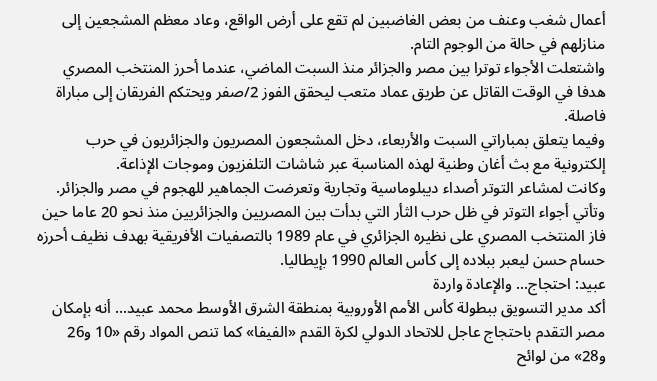أعمال شغب وعنف من بعض الغاضبين لم تقع على أرض الواقع، وعاد معظم المشجعين إلى منازلهم في حالة من الوجوم التام.
واشتعلت الأجواء توترا بين مصر والجزائر منذ السبت الماضي، عندما أحرز المنتخب المصري هدفا في الوقت القاتل عن طريق عماد متعب ليحقق الفوز 2/صفر ويحتكم الفريقان إلى مباراة فاصلة.
وفيما يتعلق بمباراتي السبت والأربعاء، دخل المشجعون المصريون والجزائريون في حرب إلكترونية مع بث أغان وطنية لهذه المناسبة عبر شاشات التلفزيون وموجات الإذاعة.
وكانت لمشاعر التوتر أصداء ديبلوماسية وتجارية وتعرضت الجماهير للهجوم في مصر والجزائر.
وتأتي أجواء التوتر في ظل حرب الثأر التي بدأت بين المصريين والجزائريين منذ نحو 20 عاما حين فاز المنتخب المصري على نظيره الجزائري في عام 1989 بالتصفيات الأفريقية بهدف نظيف أحرزه حسام حسن ليعبر ببلاده إلى كأس العالم 1990 بإيطاليا.
عبيد: احتجاج... والإعادة واردة
أكد مدير التسويق ببطولة كأس الأمم الأوروبية بمنطقة الشرق الأوسط محمد عبيد... أنه بإمكان مصر التقدم باحتجاج عاجل للاتحاد الدولي لكرة القدم «الفيفا» كما تنص المواد رقم «10 و26 و28» من لوائح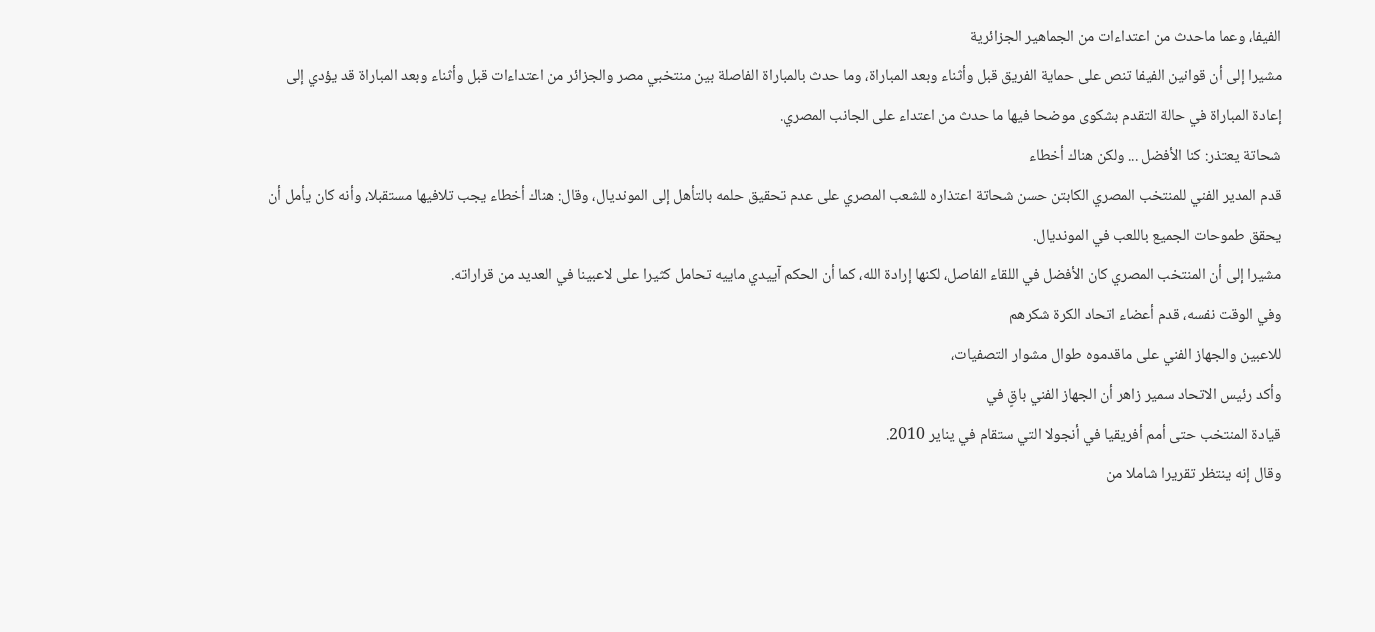الفيفا، وعما ماحدث من اعتداءات من الجماهير الجزائرية
مشيرا إلى أن قوانين الفيفا تنص على حماية الفريق قبل وأثناء وبعد المباراة، وما حدث بالمباراة الفاصلة بين منتخبي مصر والجزائر من اعتداءات قبل وأثناء وبعد المباراة قد يؤدي إلى إعادة المباراة في حالة التقدم بشكوى موضحا فيها ما حدث من اعتداء على الجانب المصري.
شحاتة يعتذر: كنا الأفضل ... ولكن هناك أخطاء
قدم المدير الفني للمنتخب المصري الكابتن حسن شحاتة اعتذاره للشعب المصري على عدم تحقيق حلمه بالتأهل إلى المونديال، وقال: هناك أخطاء يجب تلافيها مستقبلا، وأنه كان يأمل أن يحقق طموحات الجميع باللعب في المونديال.
مشيرا إلى أن المنتخب المصري كان الأفضل في اللقاء الفاصل، لكنها إرادة الله، كما أن الحكم آييدي ماييه تحامل كثيرا على لاعبينا في العديد من قراراته.
وفي الوقت نفسه، قدم أعضاء اتحاد الكرة شكرهم
للاعبين والجهاز الفني على ماقدموه طوال مشوار التصفيات،
وأكد رئيس الاتحاد سمير زاهر أن الجهاز الفني باقٍ في
قيادة المنتخب حتى أمم أفريقيا في أنجولا التي ستقام في يناير 2010.
وقال إنه ينتظر تقريرا شاملا من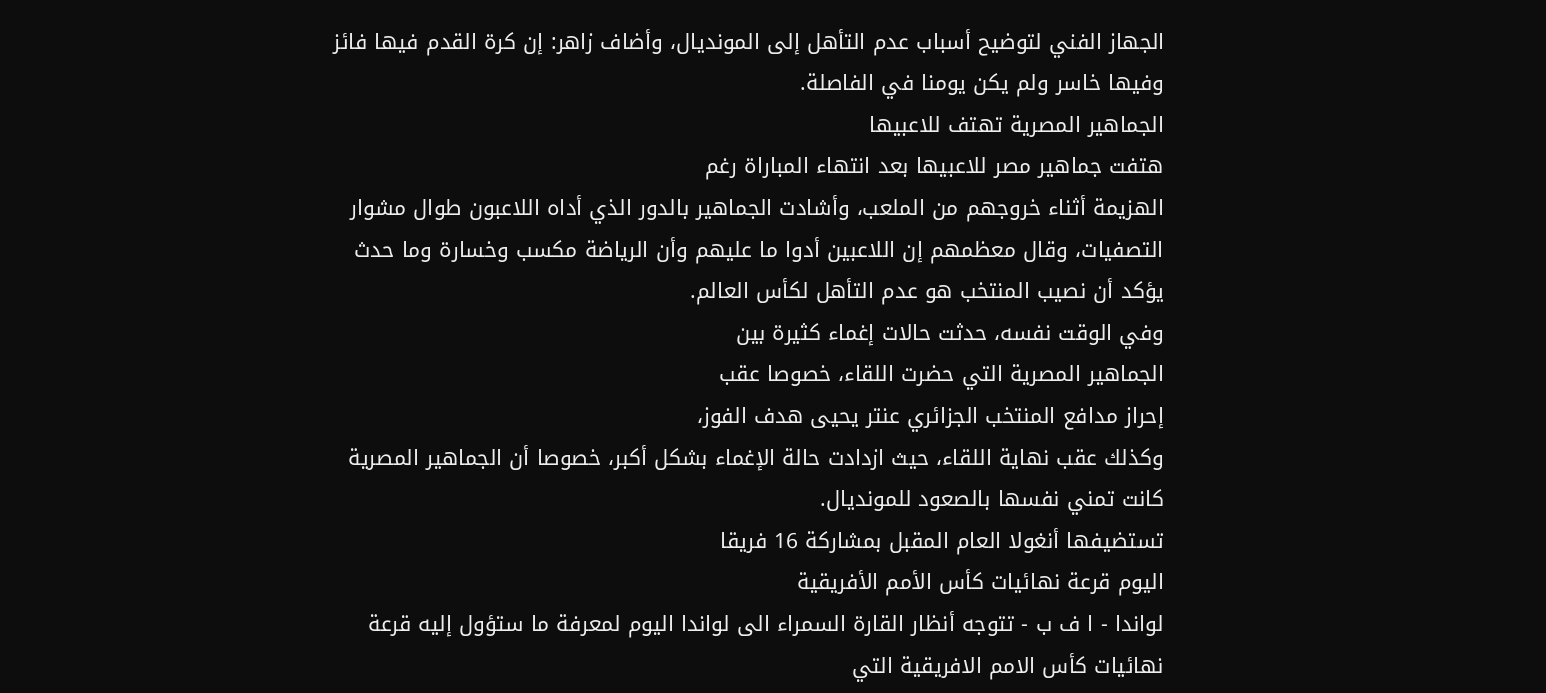الجهاز الفني لتوضيح أسباب عدم التأهل إلى المونديال، وأضاف زاهر: إن كرة القدم فيها فائز وفيها خاسر ولم يكن يومنا في الفاصلة.
الجماهير المصرية تهتف للاعبيها
هتفت جماهير مصر للاعبيها بعد انتهاء المباراة رغم
الهزيمة أثناء خروجهم من الملعب، وأشادت الجماهير بالدور الذي أداه اللاعبون طوال مشوار التصفيات، وقال معظمهم إن اللاعبين أدوا ما عليهم وأن الرياضة مكسب وخسارة وما حدث يؤكد أن نصيب المنتخب هو عدم التأهل لكأس العالم.
وفي الوقت نفسه، حدثت حالات إغماء كثيرة بين
الجماهير المصرية التي حضرت اللقاء، خصوصا عقب
إحراز مدافع المنتخب الجزائري عنتر يحيى هدف الفوز،
وكذلك عقب نهاية اللقاء، حيث ازدادت حالة الإغماء بشكل أكبر، خصوصا أن الجماهير المصرية كانت تمني نفسها بالصعود للمونديال.
تستضيفها أنغولا العام المقبل بمشاركة 16 فريقا
اليوم قرعة نهائيات كأس الأمم الأفريقية
لواندا - ا ف ب - تتوجه أنظار القارة السمراء الى لواندا اليوم لمعرفة ما ستؤول إليه قرعة نهائيات كأس الامم الافريقية التي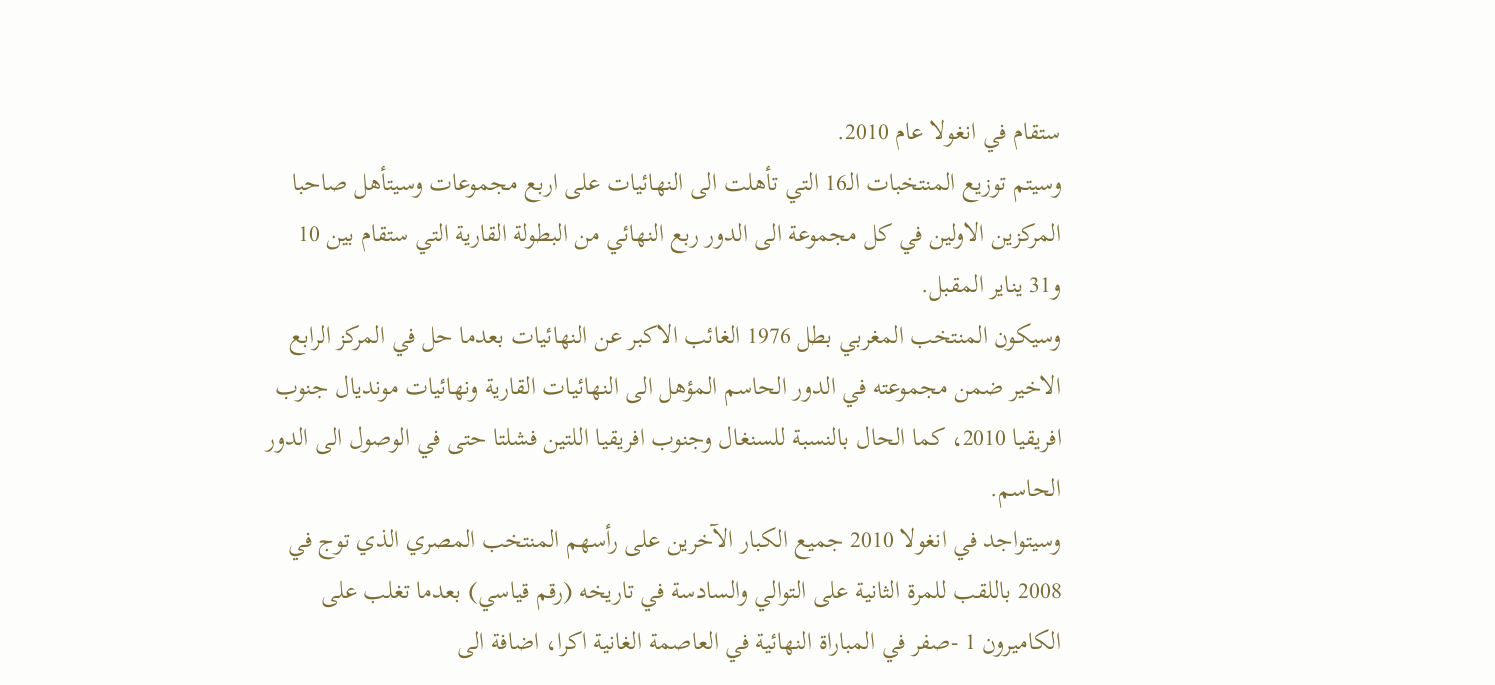ستقام في انغولا عام 2010.
وسيتم توزيع المنتخبات الـ16 التي تأهلت الى النهائيات على اربع مجموعات وسيتأهل صاحبا المركزين الاولين في كل مجموعة الى الدور ربع النهائي من البطولة القارية التي ستقام بين 10 و31 يناير المقبل.
وسيكون المنتخب المغربي بطل 1976 الغائب الاكبر عن النهائيات بعدما حل في المركز الرابع الاخير ضمن مجموعته في الدور الحاسم المؤهل الى النهائيات القارية ونهائيات مونديال جنوب افريقيا 2010، كما الحال بالنسبة للسنغال وجنوب افريقيا اللتين فشلتا حتى في الوصول الى الدور الحاسم.
وسيتواجد في انغولا 2010 جميع الكبار الآخرين على رأسهم المنتخب المصري الذي توج في 2008 باللقب للمرة الثانية على التوالي والسادسة في تاريخه (رقم قياسي) بعدما تغلب على الكاميرون 1 -صفر في المباراة النهائية في العاصمة الغانية اكرا، اضافة الى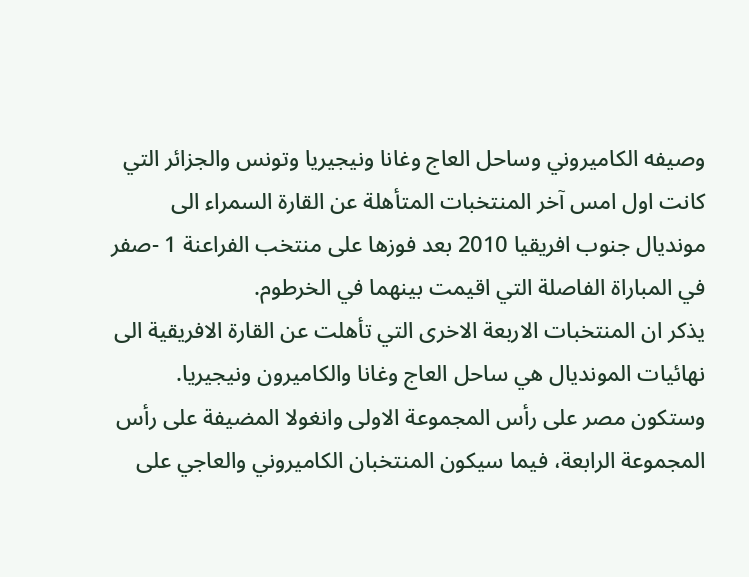وصيفه الكاميروني وساحل العاج وغانا ونيجيريا وتونس والجزائر التي كانت اول امس آخر المنتخبات المتأهلة عن القارة السمراء الى مونديال جنوب افريقيا 2010 بعد فوزها على منتخب الفراعنة 1 -صفر في المباراة الفاصلة التي اقيمت بينهما في الخرطوم.
يذكر ان المنتخبات الاربعة الاخرى التي تأهلت عن القارة الافريقية الى نهائيات المونديال هي ساحل العاج وغانا والكاميرون ونيجيريا.
وستكون مصر على رأس المجموعة الاولى وانغولا المضيفة على رأس المجموعة الرابعة، فيما سيكون المنتخبان الكاميروني والعاجي على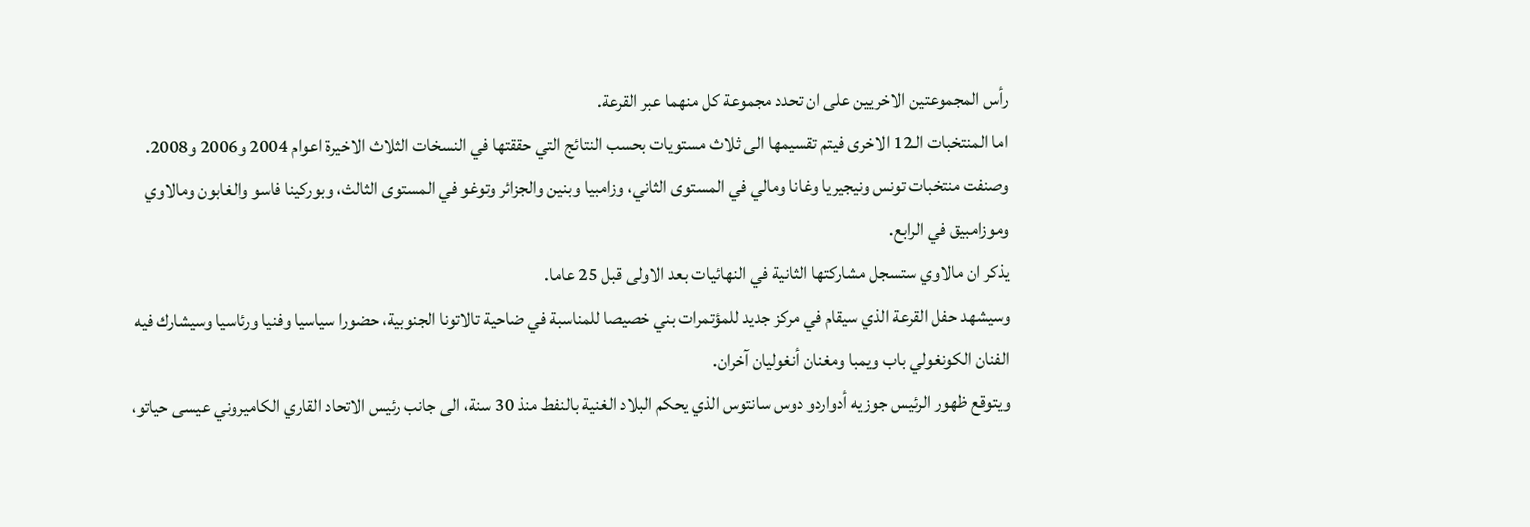رأس المجموعتين الاخريين على ان تحدد مجموعة كل منهما عبر القرعة.
اما المنتخبات الـ12 الاخرى فيتم تقسيمها الى ثلاث مستويات بحسب النتائج التي حققتها في النسخات الثلاث الاخيرة اعوام 2004 و2006 و2008.
وصنفت منتخبات تونس ونيجيريا وغانا ومالي في المستوى الثاني، وزامبيا وبنين والجزائر وتوغو في المستوى الثالث، وبوركينا فاسو والغابون ومالاوي وموزامبيق في الرابع.
يذكر ان مالاوي ستسجل مشاركتها الثانية في النهائيات بعد الاولى قبل 25 عاما.
وسيشهد حفل القرعة الذي سيقام في مركز جديد للمؤتمرات بني خصيصا للمناسبة في ضاحية تالاتونا الجنوبية، حضورا سياسيا وفنيا ورئاسيا وسيشارك فيه الفنان الكونغولي باب ويمبا ومغنان أنغوليان آخران.
ويتوقع ظهور الرئيس جوزيه أدواردو دوس سانتوس الذي يحكم البلاد الغنية بالنفط منذ 30 سنة، الى جانب رئيس الاتحاد القاري الكاميروني عيسى حياتو،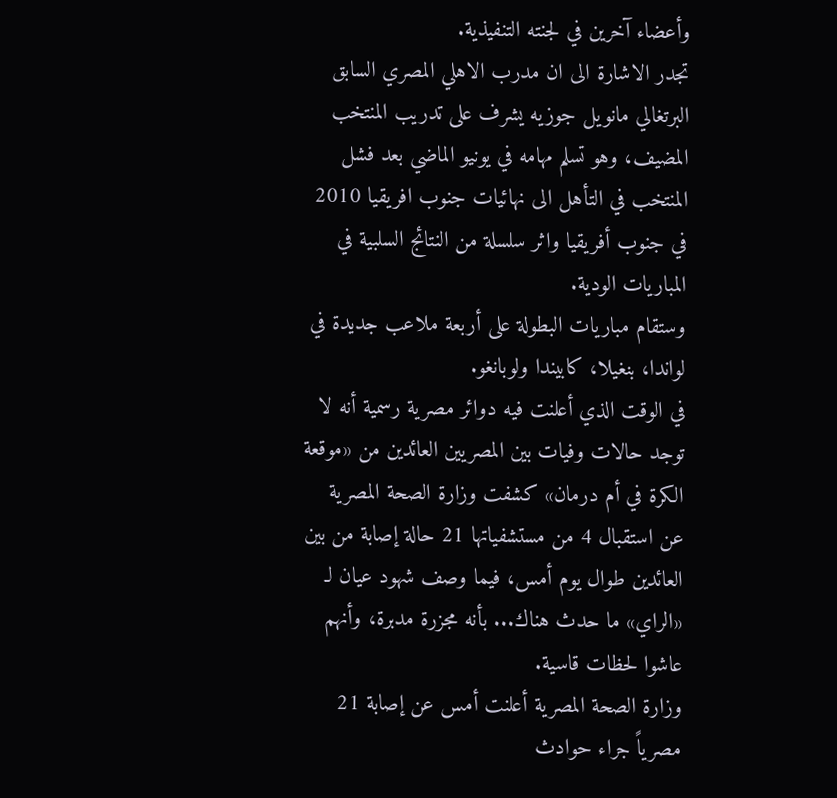وأعضاء آخرين في لجنته التنفيذية.
تجدر الاشارة الى ان مدرب الاهلي المصري السابق البرتغالي مانويل جوزيه يشرف على تدريب المنتخب المضيف، وهو تسلم مهامه في يونيو الماضي بعد فشل المنتخب في التأهل الى نهائيات جنوب افريقيا 2010 في جنوب أفريقيا واثر سلسلة من النتائج السلبية في المباريات الودية.
وستقام مباريات البطولة على أربعة ملاعب جديدة في لواندا، بنغيلا، كابيندا ولوبانغو.
في الوقت الذي أعلنت فيه دوائر مصرية رسمية أنه لا توجد حالات وفيات بين المصريين العائدين من «موقعة الكرة في أم درمان» كشفت وزارة الصحة المصرية عن استقبال 4 من مستشفياتها 21 حالة إصابة من بين العائدين طوال يوم أمس، فيما وصف شهود عيان لـ «الراي» ما حدث هناك... بأنه مجزرة مدبرة، وأنهم عاشوا لحظات قاسية.
وزارة الصحة المصرية أعلنت أمس عن إصابة 21 مصرياً جراء حوادث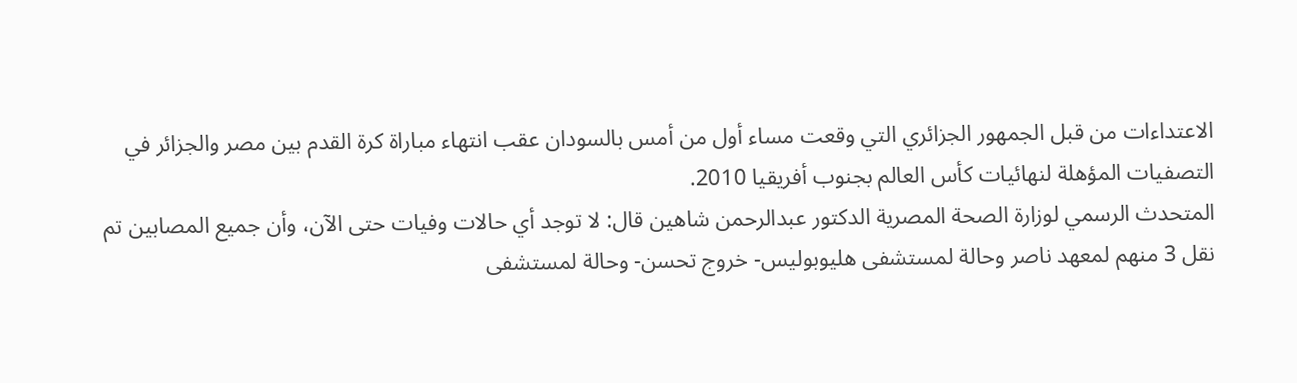الاعتداءات من قبل الجمهور الجزائري التي وقعت مساء أول من أمس بالسودان عقب انتهاء مباراة كرة القدم بين مصر والجزائر في التصفيات المؤهلة لنهائيات كأس العالم بجنوب أفريقيا 2010.
المتحدث الرسمي لوزارة الصحة المصرية الدكتور عبدالرحمن شاهين قال: لا توجد أي حالات وفيات حتى الآن، وأن جميع المصابين تم نقل 3 منهم لمعهد ناصر وحالة لمستشفى هليوبوليس- خروج تحسن- وحالة لمستشفى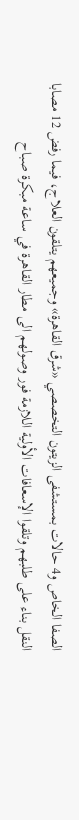الصفا الخاص و4 حالات بمستشفى الزيتون التخصصي «شرق القاهرة» وجميعهم يتلقون العلاج، فيما رفض 12 مصابا النقل بناء على طلبهم وتلقوا الإسعافات الأولية اللازمة فور وصولهم الى مطار القاهرة في ساعة مبكرة صباح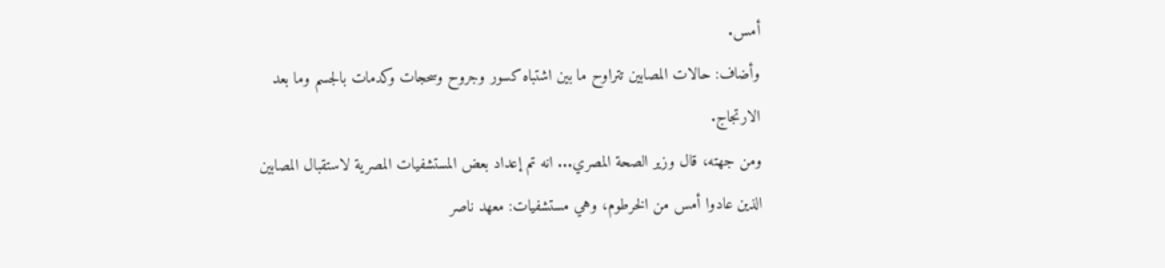أمس.
وأضاف: حالات المصابين تتراوح ما بين اشتباه كسور وجروح وسحجات وكدمات بالجسم وما بعد الارتجاج.
ومن جهته، قال وزير الصحة المصري... انه تم إعداد بعض المستشفيات المصرية لاستقبال المصابين الذين عادوا أمس من الخرطوم، وهي مستشفيات: معهد ناصر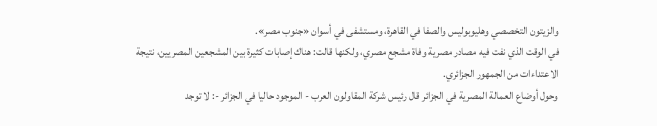والزيتون التخصصي وهليوبوليس والصفا في القاهرة، ومستشفى في أسوان «جنوب مصر».
في الوقت الذي نفت فيه مصادر مصرية وفاة مشجع مصري، ولكنها قالت: هناك إصابات كثيرة بين المشجعين المصريين، نتيجة الاعتداءات من الجمهور الجزائري.
وحول أوضاع العمالة المصرية في الجزائر قال رئيس شركة المقاولون العرب - الموجود حاليا في الجزائر -: لا توجد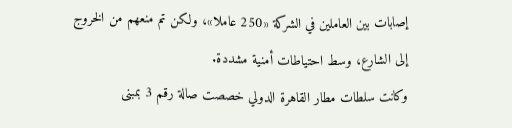إصابات بين العاملين في الشركة «250 عاملا»، ولكن تم منعهم من الخروج إلى الشارع، وسط احتياطات أمنية مشددة.
وكانت سلطات مطار القاهرة الدولي خصصت صالة رقم 3 بمبنى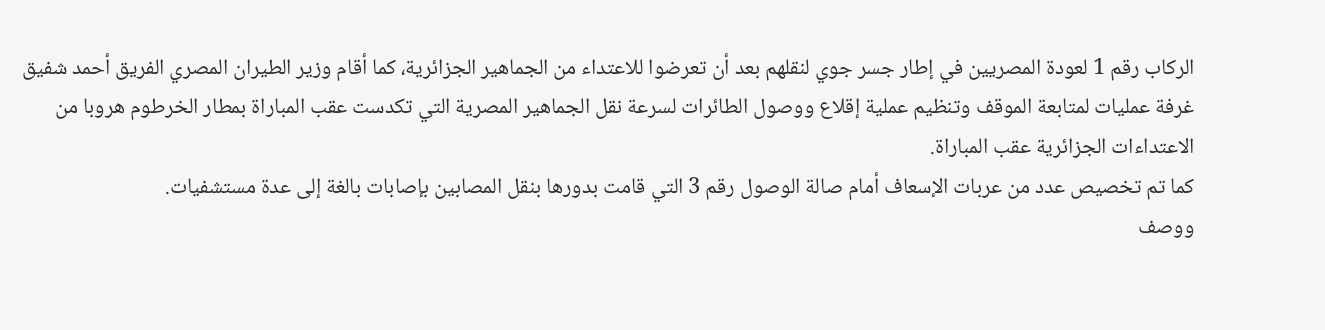الركاب رقم 1 لعودة المصريين في إطار جسر جوي لنقلهم بعد أن تعرضوا للاعتداء من الجماهير الجزائرية، كما أقام وزير الطيران المصري الفريق أحمد شفيق غرفة عمليات لمتابعة الموقف وتنظيم عملية إقلاع ووصول الطائرات لسرعة نقل الجماهير المصرية التي تكدست عقب المباراة بمطار الخرطوم هروبا من الاعتداءات الجزائرية عقب المباراة.
كما تم تخصيص عدد من عربات الإسعاف أمام صالة الوصول رقم 3 التي قامت بدورها بنقل المصابين بإصابات بالغة إلى عدة مستشفيات.
ووصف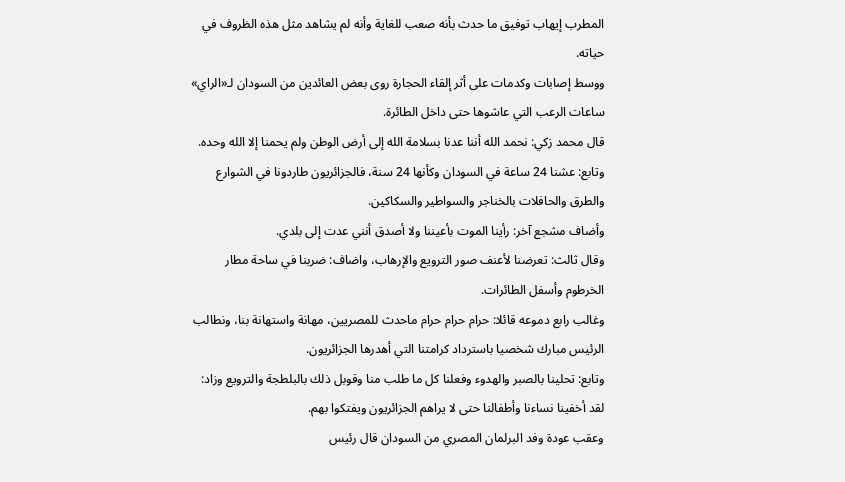المطرب إيهاب توفيق ما حدث بأنه صعب للغاية وأنه لم يشاهد مثل هذه الظروف في حياته.
ووسط إصابات وكدمات على أثر إلقاء الحجارة روى بعض العائدين من السودان لـ«الراي» ساعات الرعب التي عاشوها حتى داخل الطائرة.
قال محمد زكي: نحمد الله أننا عدنا بسلامة الله إلى أرض الوطن ولم يحمنا إلا الله وحده.
وتابع: عشنا 24 ساعة في السودان وكأنها 24 سنة، فالجزائريون طاردونا في الشوارع والطرق والحافلات بالخناجر والسواطير والسكاكين.
وأضاف مشجع آخر: رأينا الموت بأعيننا ولا أصدق أنني عدت إلى بلدي.
وقال ثالث: تعرضنا لأعنف صور الترويع والإرهاب، واضاف: ضربنا في ساحة مطار الخرطوم وأسفل الطائرات.
وغالب رابع دموعه قائلا: حرام حرام حرام ماحدث للمصريين، مهانة واستهانة بنا، ونطالب الرئيس مبارك شخصيا باسترداد كرامتنا التي أهدرها الجزائريون.
وتابع: تحلينا بالصبر والهدوء وفعلنا كل ما طلب منا وقوبل ذلك بالبلطجة والترويع وزاد: لقد أخفينا نساءنا وأطفالنا حتى لا يراهم الجزائريون ويفتكوا بهم.
وعقب عودة وفد البرلمان المصري من السودان قال رئيس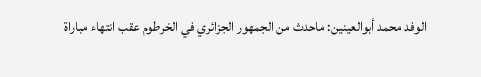الوفد محمد أبوالعينين: ماحدث من الجمهور الجزائري في الخرطوم عقب انتهاء مباراة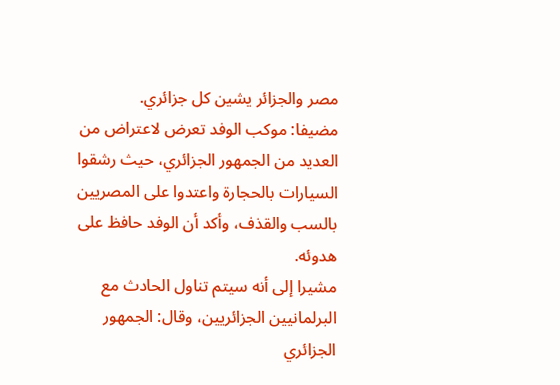مصر والجزائر يشين كل جزائري.
مضيفا: موكب الوفد تعرض لاعتراض من العديد من الجمهور الجزائري، حيث رشقوا السيارات بالحجارة واعتدوا على المصريين بالسب والقذف، وأكد أن الوفد حافظ على هدوئه.
مشيرا إلى أنه سيتم تناول الحادث مع البرلمانيين الجزائريين، وقال: الجمهور الجزائري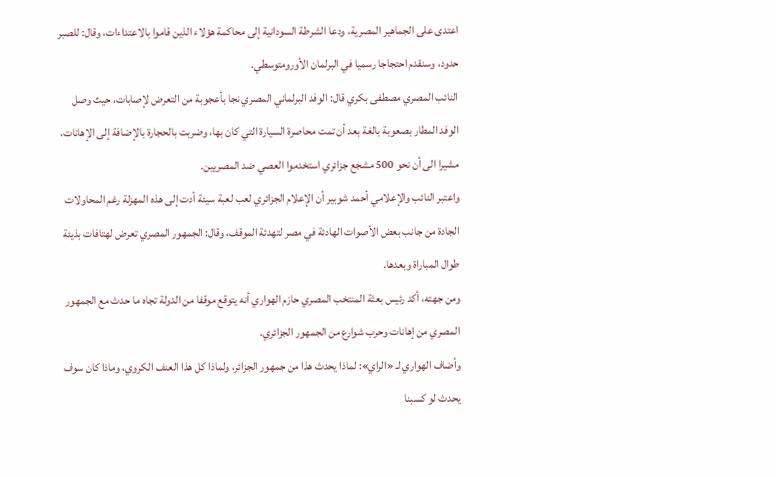اعتدى على الجماهير المصرية، ودعا الشرطة السودانية إلى محاكمة هؤلاء الذين قاموا بالاعتداءات، وقال: للصبر حدود، وسنقدم احتجاجا رسميا في البرلمان الأورومتوسطي.
النائب المصري مصطفى بكري قال: الوفد البرلماني المصري نجا بأعجوبة من التعرض لإصابات، حيث وصل الوفد المطار بصعوبة بالغة بعد أن تمت محاصرة السيارة التي كان بها، وضربت بالحجارة بالإضافة إلى الإهانات، مشيرا الى أن نحو 500 مشجع جزائري استخدموا العصي ضد المصريين.
واعتبر النائب والإعلامي أحمد شوبير أن الإعلام الجزائري لعب لعبة سيئة أدت إلى هذه المهزلة رغم المحاولات الجادة من جانب بعض الأصوات الهادئة في مصر لتهدئة الموقف، وقال: الجمهور المصري تعرض لهتافات بذيئة طوال المباراة وبعدها.
ومن جهته، أكد رئيس بعثة المنتخب المصري حازم الهواري أنه يتوقع موقفا من الدولة تجاه ما حدث مع الجمهور المصري من إهانات وحرب شوارع من الجمهور الجزائري.
وأضاف الهواري لـ «الراي»: لماذا يحدث هذا من جمهور الجزائر، ولماذا كل هذا العنف الكروي، وماذا كان سوف يحدث لو كسبنا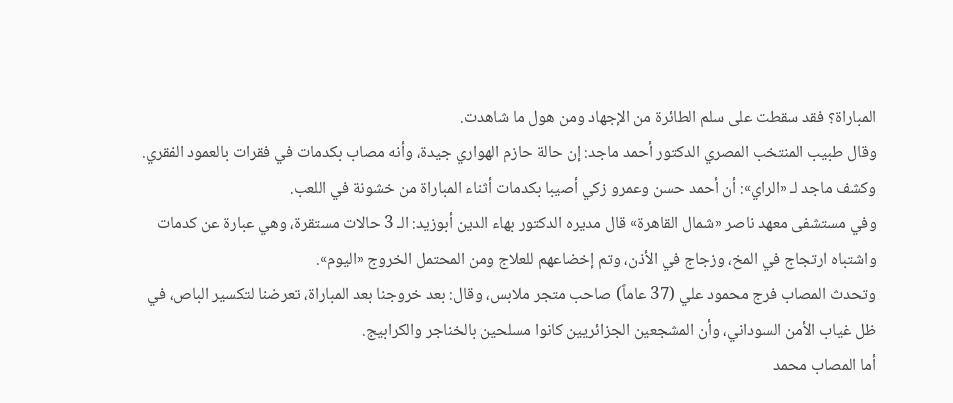المباراة؟ فقد سقطت على سلم الطائرة من الإجهاد ومن هول ما شاهدت.
وقال طبيب المنتخب المصري الدكتور أحمد ماجد: إن حالة حازم الهواري جيدة، وأنه مصاب بكدمات في فقرات بالعمود الفقري.
وكشف ماجد لـ «الراي»: أن أحمد حسن وعمرو زكي أصيبا بكدمات أثناء المباراة من خشونة في اللعب.
وفي مستشفى معهد ناصر «شمال القاهرة» قال مديره الدكتور بهاء الدين أبوزيد: الـ 3 حالات مستقرة، وهي عبارة عن كدمات واشتباه ارتجاج في المخ، وزجاج في الأذن، وتم إخضاعهم للعلاج ومن المحتمل الخروج «اليوم».
وتحدث المصاب فرج محمود علي (37 عاماً) صاحب متجر ملابس، وقال: بعد خروجنا بعد المباراة، تعرضنا لتكسير الباص، في ظل غياب الأمن السوداني، وأن المشجعين الجزائريين كانوا مسلحين بالخناجر والكرابيج.
أما المصاب محمد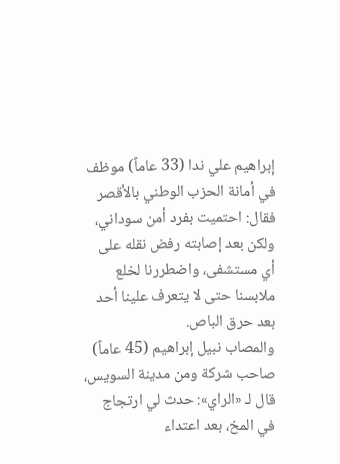إبراهيم علي ندا (33 عاماً) موظف في أمانة الحزب الوطني بالأقصر فقال: احتميت بفرد أمن سوداني، ولكن بعد إصابته رفض نقله على أي مستشفى، واضطررنا لخلع ملابسنا حتى لا يتعرف علينا أحد بعد حرق الباص.
والمصاب نبيل إبراهيم (45 عاماً) صاحب شركة ومن مدينة السويس، قال لـ «الراي»: حدث لي ارتجاج في المخ، بعد اعتداء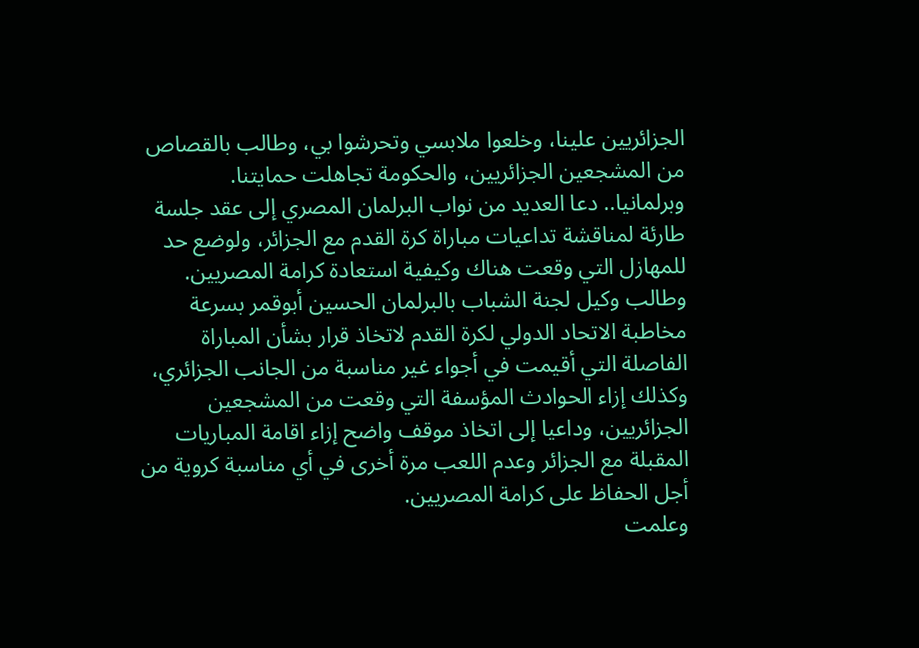الجزائريين علينا، وخلعوا ملابسي وتحرشوا بي، وطالب بالقصاص من المشجعين الجزائريين، والحكومة تجاهلت حمايتنا.
وبرلمانيا.. دعا العديد من نواب البرلمان المصري إلى عقد جلسة طارئة لمناقشة تداعيات مباراة كرة القدم مع الجزائر، ولوضع حد للمهازل التي وقعت هناك وكيفية استعادة كرامة المصريين.
وطالب وكيل لجنة الشباب بالبرلمان الحسين أبوقمر بسرعة مخاطبة الاتحاد الدولي لكرة القدم لاتخاذ قرار بشأن المباراة الفاصلة التي أقيمت في أجواء غير مناسبة من الجانب الجزائري، وكذلك إزاء الحوادث المؤسفة التي وقعت من المشجعين الجزائريين، وداعيا إلى اتخاذ موقف واضح إزاء اقامة المباريات المقبلة مع الجزائر وعدم اللعب مرة أخرى في أي مناسبة كروية من أجل الحفاظ على كرامة المصريين.
وعلمت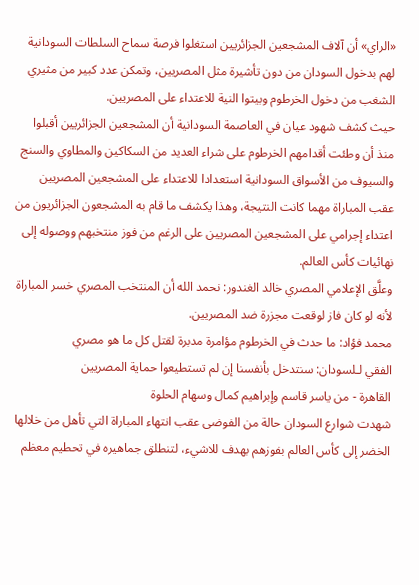«الراي» أن آلاف المشجعين الجزائريين استغلوا فرصة سماح السلطات السودانية لهم بدخول السودان من دون تأشيرة مثل المصريين، وتمكن عدد كبير من مثيري الشغب من دخول الخرطوم وبيتوا النية للاعتداء على المصريين.
حيث كشف شهود عيان في العاصمة السودانية أن المشجعين الجزائريين أقبلوا منذ أن وطئت أقدامهم الخرطوم على شراء العديد من السكاكين والمطاوي والسنج والسيوف من الأسواق السودانية استعدادا للاعتداء على المشجعين المصريين عقب المباراة مهما كانت النتيجة، وهذا يكشف ما قام به المشجعون الجزائريون من اعتداء إجرامي على المشجعين المصريين على الرغم من فوز منتخبهم ووصوله إلى نهائيات كأس العالم.
وعلَّق الإعلامي المصري خالد الغندور: نحمد الله أن المنتخب المصري خسر المباراة لأنه لو كان فاز لوقعت مجزرة ضد المصريين.
محمد فؤاد: ما حدث في الخرطوم مؤامرة مدبرة لقتل كل ما هو مصري
الفقي لـلسودان: سنتدخل بأنفسنا إن لم تستطيعوا حماية المصريين
القاهرة - من ياسر قاسم وإبراهيم كمال وسهام الحلوة
شهدت شوارع السودان حالة من الفوضى عقب انتهاء المباراة التي تأهل من خلالها الخضر إلى كأس العالم بفوزهم بهدف للاشيء، لتنطلق جماهيره في تحطيم معظم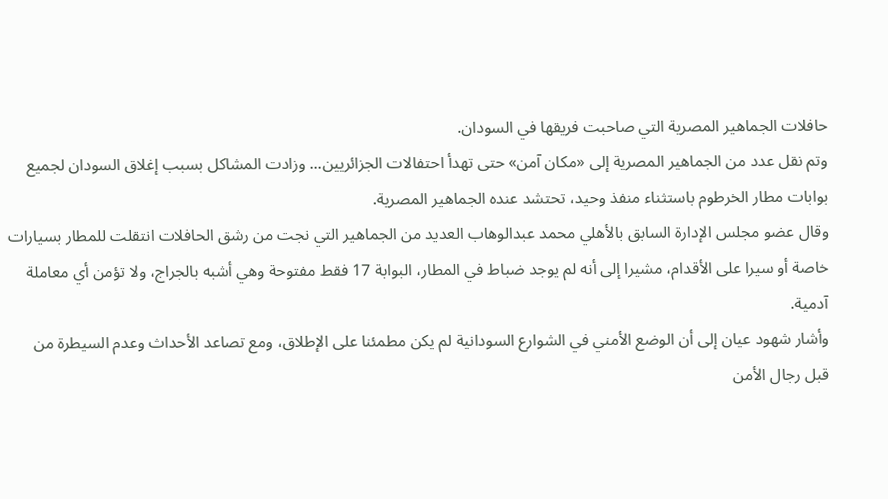حافلات الجماهير المصرية التي صاحبت فريقها في السودان.
وتم نقل عدد من الجماهير المصرية إلى «مكان آمن» حتى تهدأ احتفالات الجزائريين... وزادت المشاكل بسبب إغلاق السودان لجميع بوابات مطار الخرطوم باستثناء منفذ وحيد، تحتشد عنده الجماهير المصرية.
وقال عضو مجلس الإدارة السابق بالأهلي محمد عبدالوهاب العديد من الجماهير التي نجت من رشق الحافلات انتقلت للمطار بسيارات خاصة أو سيرا على الأقدام، مشيرا إلى أنه لم يوجد ضباط في المطار، البوابة 17 فقط مفتوحة وهي أشبه بالجراج، ولا تؤمن أي معاملة آدمية.
وأشار شهود عيان إلى أن الوضع الأمني في الشوارع السودانية لم يكن مطمئنا على الإطلاق، ومع تصاعد الأحداث وعدم السيطرة من قبل رجال الأمن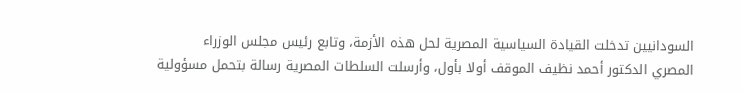السودانيين تدخلت القيادة السياسية المصرية لحل هذه الأزمة، وتابع رئيس مجلس الوزراء المصري الدكتور أحمد نظيف الموقف أولا بأول، وأرسلت السلطات المصرية رسالة بتحمل مسؤولية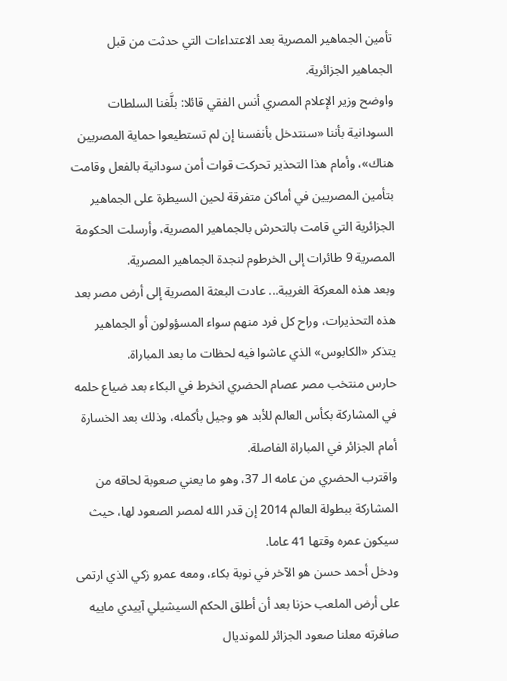تأمين الجماهير المصرية بعد الاعتداءات التي حدثت من قبل الجماهير الجزائرية.
واوضح وزير الإعلام المصري أنس الفقي قائلا: بلَّغنا السلطات السودانية بأننا «سنتدخل بأنفسنا إن لم تستطيعوا حماية المصريين هناك»، وأمام هذا التحذير تحركت قوات أمن سودانية بالفعل وقامت بتأمين المصريين في أماكن متفرقة لحين السيطرة على الجماهير الجزائرية التي قامت بالتحرش بالجماهير المصرية، وأرسلت الحكومة المصرية 9 طائرات إلى الخرطوم لنجدة الجماهير المصرية.
وبعد هذه المعركة الغريبة... عادت البعثة المصرية إلى أرض مصر بعد هذه التحذيرات، وراح كل فرد منهم سواء المسؤولون أو الجماهير يتذكر «الكابوس» الذي عاشوا فيه لحظات ما بعد المباراة.
حارس منتخب مصر عصام الحضري انخرط في البكاء بعد ضياع حلمه في المشاركة بكأس العالم للأبد هو وجيل بأكمله، وذلك بعد الخسارة أمام الجزائر في المباراة الفاصلة.
واقترب الحضري من عامه الـ 37، وهو ما يعني صعوبة لحاقه من المشاركة ببطولة العالم 2014 إن قدر الله لمصر الصعود لها، حيث سيكون عمره وقتها 41 عاما.
ودخل أحمد حسن هو الآخر في نوبة بكاء، ومعه عمرو زكي الذي ارتمى على أرض الملعب حزنا بعد أن أطلق الحكم السيشيلي آييدي ماييه صافرته معلنا صعود الجزائر للمونديال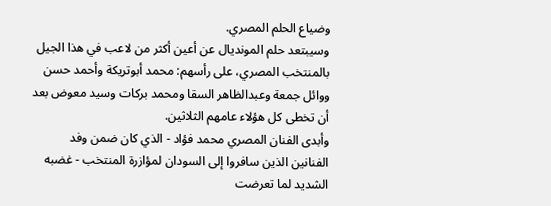وضياع الحلم المصري.
وسيبتعد حلم المونديال عن أعين أكثر من لاعب في هذا الجيل بالمنتخب المصري، على رأسهم: محمد أبوتريكة وأحمد حسن ووائل جمعة وعبدالظاهر السقا ومحمد بركات وسيد معوض بعد أن تخطى كل هؤلاء عامهم الثلاثين.
وأبدى الفنان المصري محمد فؤاد - الذي كان ضمن وفد الفنانين الذين سافروا إلى السودان لمؤازرة المنتخب - غضبه الشديد لما تعرضت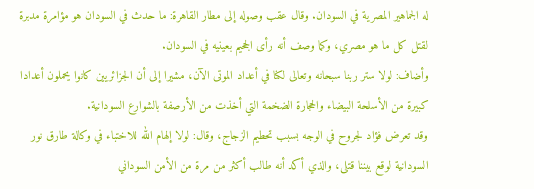له الجماهير المصرية في السودان. وقال عقب وصوله إلى مطار القاهرة: ما حدث في السودان هو مؤامرة مدبرة لقتل كل ما هو مصري، وكما وصف أنه رأى الجحيم بعينيه في السودان.
وأضاف: لولا ستر ربنا سبحانه وتعالى لكنا في أعداد الموتى الآن، مشيرا إلى أن الجزائريين كانوا يحملون أعدادا كبيرة من الأسلحة البيضاء والحجارة الضخمة التي أخذت من الأرصفة بالشوارع السودانية.
وقد تعرض فؤاد لجروح في الوجه بسبب تحطيم الزجاج، وقال: لولا إلهام الله للاختباء في وكالة طارق نور السودانية لوقع بيننا قتلى، والذي أكد أنه طالب أكثر من مرة من الأمن السوداني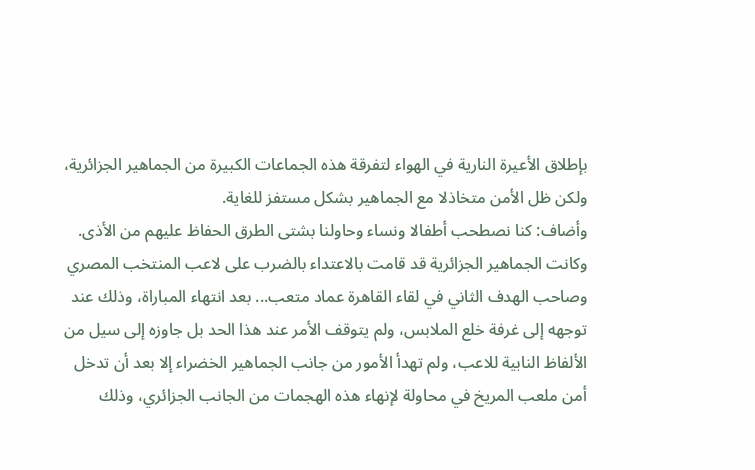بإطلاق الأعيرة النارية في الهواء لتفرقة هذه الجماعات الكبيرة من الجماهير الجزائرية، ولكن ظل الأمن متخاذلا مع الجماهير بشكل مستفز للغاية.
وأضاف: كنا نصطحب أطفالا ونساء وحاولنا بشتى الطرق الحفاظ عليهم من الأذى.
وكانت الجماهير الجزائرية قد قامت بالاعتداء بالضرب على لاعب المنتخب المصري وصاحب الهدف الثاني في لقاء القاهرة عماد متعب... بعد انتهاء المباراة، وذلك عند توجهه إلى غرفة خلع الملابس، ولم يتوقف الأمر عند هذا الحد بل جاوزه إلى سيل من الألفاظ النابية للاعب، ولم تهدأ الأمور من جانب الجماهير الخضراء إلا بعد أن تدخل أمن ملعب المريخ في محاولة لإنهاء هذه الهجمات من الجانب الجزائري، وذلك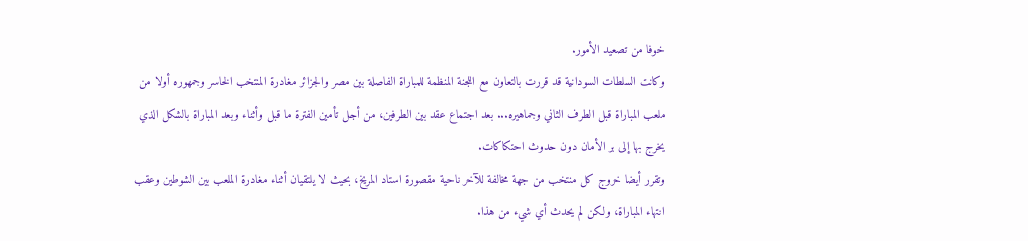خوفا من تصعيد الأمور.
وكانت السلطات السودانية قد قررت بالتعاون مع اللجنة المنظمة للمباراة الفاصلة بين مصر والجزائر مغادرة المنتخب الخاسر وجمهوره أولا من ملعب المباراة قبل الطرف الثاني وجماهيره... بعد اجتماع عقد بين الطرفين، من أجل تأمين الفترة ما قبل وأثناء وبعد المباراة بالشكل الذي يخرج بها إلى بر الأمان دون حدوث احتكاكات.
وتقرر أيضا خروج كل منتخب من جهة مخالفة للآخر ناحية مقصورة استاد المريخ، بحيث لا يلتقيان أثناء مغادرة الملعب بين الشوطين وعقب انتهاء المباراة، ولكن لم يحدث أي شيء من هذا.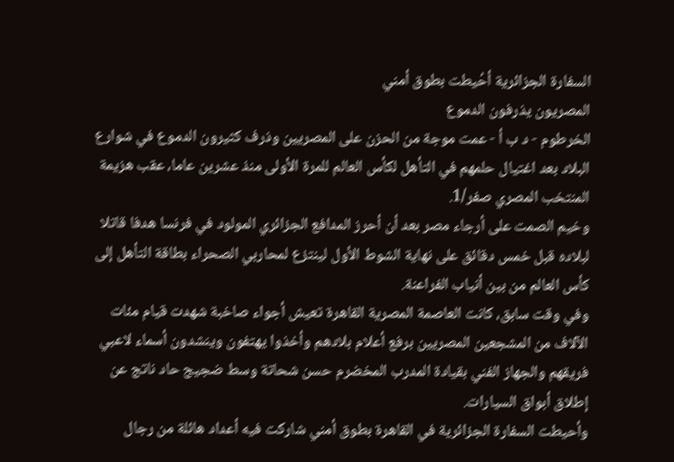السفارة الجزائرية أحُيطت بطوق أمني
المصريون يذرفون الدموع
الخرطوم - د ب أ - عمت موجة من الحزن على المصريين وذرف كثيرون الدموع في شوارع البلاد بعد اغتيال حلمهم في التأهل لكأس العالم للمرة الأولى منذ عشرين عاما، عقب هزيمة المنتخب المصري صفر/1.
وخيم الصمت على أرجاء مصر بعد أن أحرز المدافع الجزائري المولود في فرنسا هدفا قاتلا لبلاده قبل خمس دقائق على نهاية الشوط الأول لينتزع لمحاربي الصحراء بطاقة التأهل إلى كأس العالم من بين أنياب الفراعنة.
وفي وقت سابق، كانت العاصمة المصرية القاهرة تعيش أجواء صاخبة شهدت قيام مئات الآلاف من المشجعين المصريين برفع أعلام بلادهم وأخذوا يهتفون وينشدون أسماء لاعبي فريقهم والجهاز الفني بقيادة المدرب المخضرم حسن شحاتة وسط ضجيج حاد ناتج عن إطلاق أبواق السيارات.
وأحيطت السفارة الجزائرية في القاهرة بطوق أمني شاركت فيه أعداد هائلة من رجال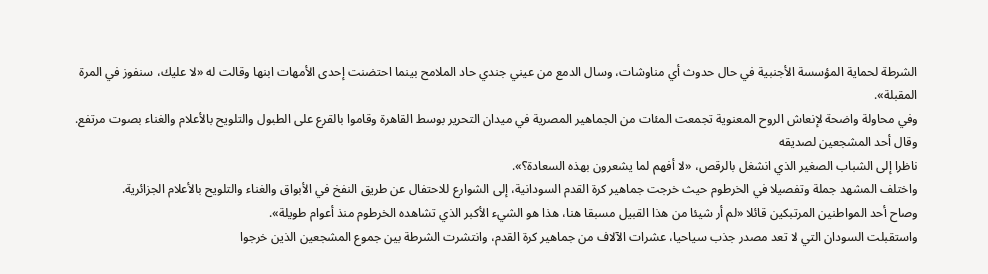الشرطة لحماية المؤسسة الأجنبية في حال حدوث أي مناوشات، وسال الدمع من عيني جندي حاد الملامح بينما احتضنت إحدى الأمهات ابنها وقالت له «لا عليك، سنفوز في المرة المقبلة».
وفي محاولة واضحة لإنعاش الروح المعنوية تجمعت المئات من الجماهير المصرية في ميدان التحرير بوسط القاهرة وقاموا بالقرع على الطبول والتلويح بالأعلام والغناء بصوت مرتفع.
وقال أحد المشجعين لصديقه
ناظرا إلى الشباب الصغير الذي انشغل بالرقص، «لا أفهم لما يشعرون بهذه السعادة؟».
واختلف المشهد جملة وتفصيلا في الخرطوم حيث خرجت جماهير كرة القدم السودانية، إلى الشوارع للاحتفال عن طريق النفخ في الأبواق والغناء والتلويح بالأعلام الجزائرية.
وصاح أحد المواطنين المرتبكين قائلا «لم أر شيئا من هذا القبيل مسبقا هنا، هذا هو الشيء الأكبر الذي تشاهده الخرطوم منذ أعوام طويلة».
واستقبلت السودان التي لا تعد مصدر جذب سياحيا، عشرات الآلاف من جماهير كرة القدم، وانتشرت الشرطة بين جموع المشجعين الذين خرجوا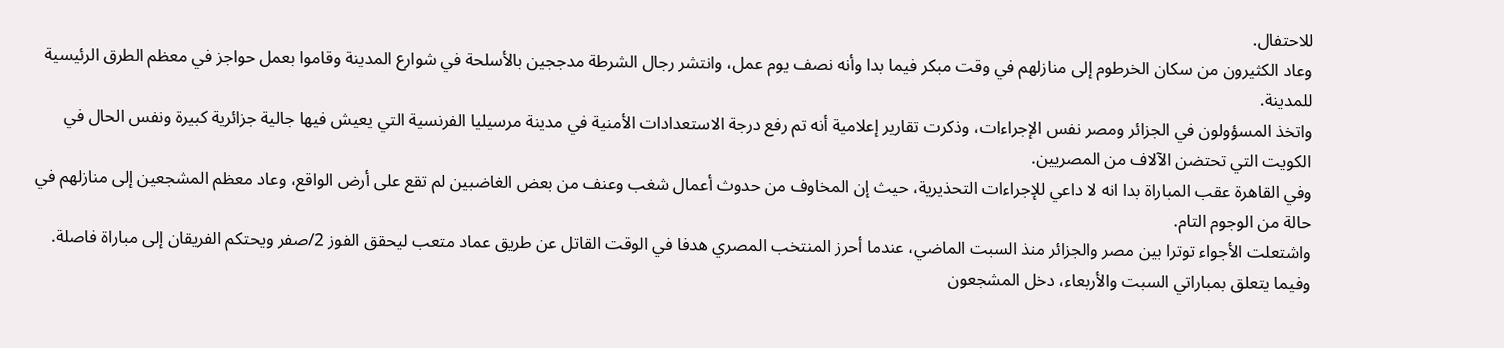للاحتفال.
وعاد الكثيرون من سكان الخرطوم إلى منازلهم في وقت مبكر فيما بدا وأنه نصف يوم عمل، وانتشر رجال الشرطة مدججين بالأسلحة في شوارع المدينة وقاموا بعمل حواجز في معظم الطرق الرئيسية للمدينة.
واتخذ المسؤولون في الجزائر ومصر نفس الإجراءات، وذكرت تقارير إعلامية أنه تم رفع درجة الاستعدادات الأمنية في مدينة مرسيليا الفرنسية التي يعيش فيها جالية جزائرية كبيرة ونفس الحال في الكويت التي تحتضن الآلاف من المصريين.
وفي القاهرة عقب المباراة بدا انه لا داعي للإجراءات التحذيرية، حيث إن المخاوف من حدوث أعمال شغب وعنف من بعض الغاضبين لم تقع على أرض الواقع، وعاد معظم المشجعين إلى منازلهم في حالة من الوجوم التام.
واشتعلت الأجواء توترا بين مصر والجزائر منذ السبت الماضي، عندما أحرز المنتخب المصري هدفا في الوقت القاتل عن طريق عماد متعب ليحقق الفوز 2/صفر ويحتكم الفريقان إلى مباراة فاصلة.
وفيما يتعلق بمباراتي السبت والأربعاء، دخل المشجعون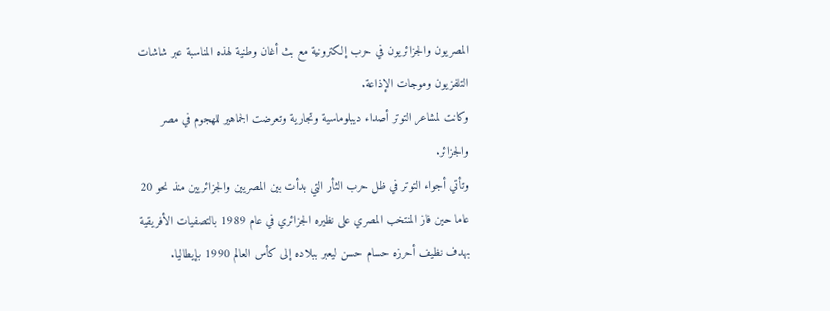المصريون والجزائريون في حرب إلكترونية مع بث أغان وطنية لهذه المناسبة عبر شاشات التلفزيون وموجات الإذاعة.
وكانت لمشاعر التوتر أصداء ديبلوماسية وتجارية وتعرضت الجماهير للهجوم في مصر والجزائر.
وتأتي أجواء التوتر في ظل حرب الثأر التي بدأت بين المصريين والجزائريين منذ نحو 20 عاما حين فاز المنتخب المصري على نظيره الجزائري في عام 1989 بالتصفيات الأفريقية بهدف نظيف أحرزه حسام حسن ليعبر ببلاده إلى كأس العالم 1990 بإيطاليا.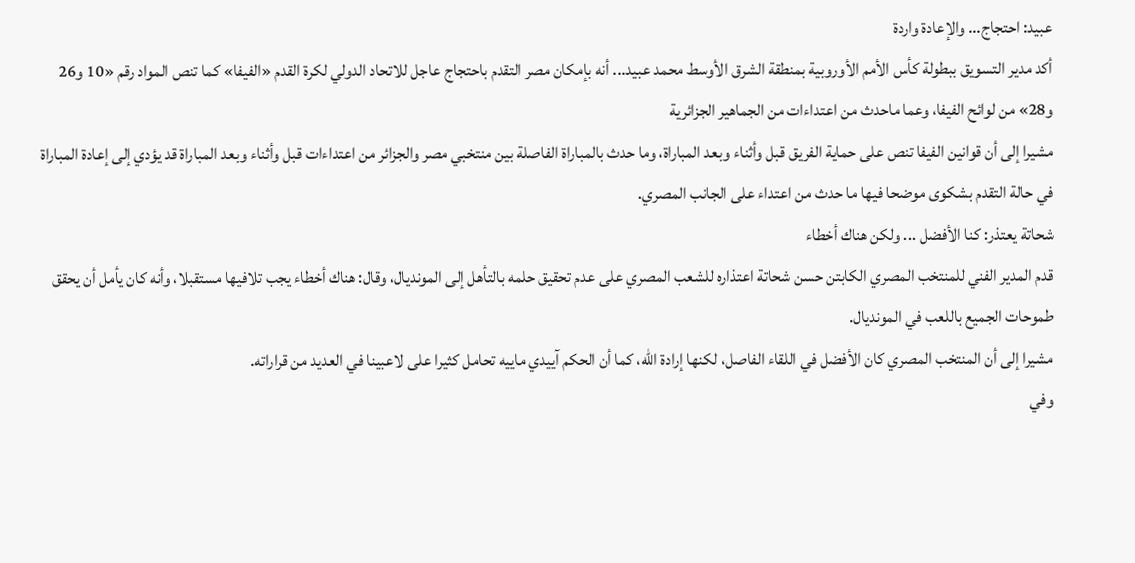عبيد: احتجاج... والإعادة واردة
أكد مدير التسويق ببطولة كأس الأمم الأوروبية بمنطقة الشرق الأوسط محمد عبيد... أنه بإمكان مصر التقدم باحتجاج عاجل للاتحاد الدولي لكرة القدم «الفيفا» كما تنص المواد رقم «10 و26 و28» من لوائح الفيفا، وعما ماحدث من اعتداءات من الجماهير الجزائرية
مشيرا إلى أن قوانين الفيفا تنص على حماية الفريق قبل وأثناء وبعد المباراة، وما حدث بالمباراة الفاصلة بين منتخبي مصر والجزائر من اعتداءات قبل وأثناء وبعد المباراة قد يؤدي إلى إعادة المباراة في حالة التقدم بشكوى موضحا فيها ما حدث من اعتداء على الجانب المصري.
شحاتة يعتذر: كنا الأفضل ... ولكن هناك أخطاء
قدم المدير الفني للمنتخب المصري الكابتن حسن شحاتة اعتذاره للشعب المصري على عدم تحقيق حلمه بالتأهل إلى المونديال، وقال: هناك أخطاء يجب تلافيها مستقبلا، وأنه كان يأمل أن يحقق طموحات الجميع باللعب في المونديال.
مشيرا إلى أن المنتخب المصري كان الأفضل في اللقاء الفاصل، لكنها إرادة الله، كما أن الحكم آييدي ماييه تحامل كثيرا على لاعبينا في العديد من قراراته.
وفي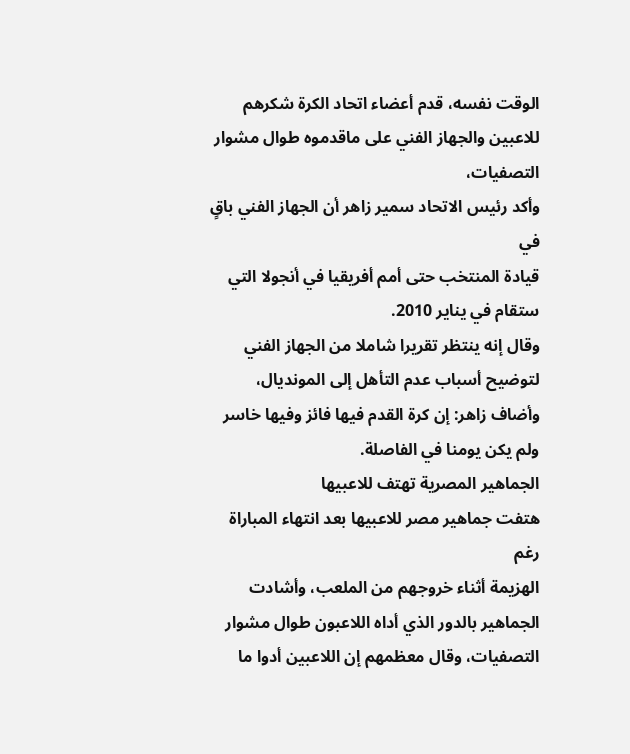الوقت نفسه، قدم أعضاء اتحاد الكرة شكرهم
للاعبين والجهاز الفني على ماقدموه طوال مشوار التصفيات،
وأكد رئيس الاتحاد سمير زاهر أن الجهاز الفني باقٍ في
قيادة المنتخب حتى أمم أفريقيا في أنجولا التي ستقام في يناير 2010.
وقال إنه ينتظر تقريرا شاملا من الجهاز الفني لتوضيح أسباب عدم التأهل إلى المونديال، وأضاف زاهر: إن كرة القدم فيها فائز وفيها خاسر ولم يكن يومنا في الفاصلة.
الجماهير المصرية تهتف للاعبيها
هتفت جماهير مصر للاعبيها بعد انتهاء المباراة رغم
الهزيمة أثناء خروجهم من الملعب، وأشادت الجماهير بالدور الذي أداه اللاعبون طوال مشوار التصفيات، وقال معظمهم إن اللاعبين أدوا ما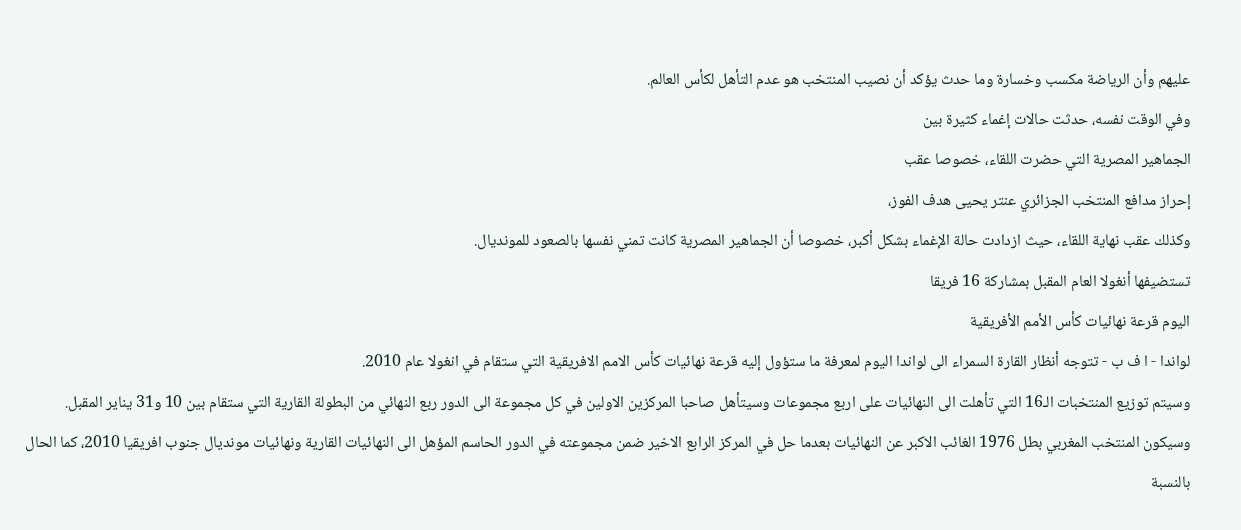عليهم وأن الرياضة مكسب وخسارة وما حدث يؤكد أن نصيب المنتخب هو عدم التأهل لكأس العالم.
وفي الوقت نفسه، حدثت حالات إغماء كثيرة بين
الجماهير المصرية التي حضرت اللقاء، خصوصا عقب
إحراز مدافع المنتخب الجزائري عنتر يحيى هدف الفوز،
وكذلك عقب نهاية اللقاء، حيث ازدادت حالة الإغماء بشكل أكبر، خصوصا أن الجماهير المصرية كانت تمني نفسها بالصعود للمونديال.
تستضيفها أنغولا العام المقبل بمشاركة 16 فريقا
اليوم قرعة نهائيات كأس الأمم الأفريقية
لواندا - ا ف ب - تتوجه أنظار القارة السمراء الى لواندا اليوم لمعرفة ما ستؤول إليه قرعة نهائيات كأس الامم الافريقية التي ستقام في انغولا عام 2010.
وسيتم توزيع المنتخبات الـ16 التي تأهلت الى النهائيات على اربع مجموعات وسيتأهل صاحبا المركزين الاولين في كل مجموعة الى الدور ربع النهائي من البطولة القارية التي ستقام بين 10 و31 يناير المقبل.
وسيكون المنتخب المغربي بطل 1976 الغائب الاكبر عن النهائيات بعدما حل في المركز الرابع الاخير ضمن مجموعته في الدور الحاسم المؤهل الى النهائيات القارية ونهائيات مونديال جنوب افريقيا 2010، كما الحال بالنسبة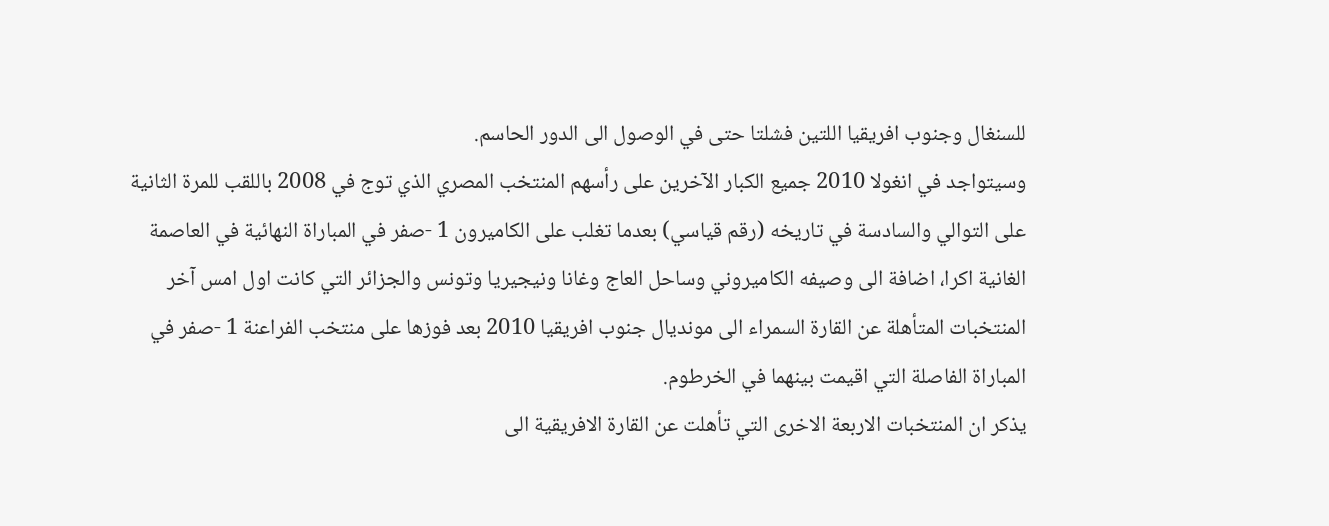للسنغال وجنوب افريقيا اللتين فشلتا حتى في الوصول الى الدور الحاسم.
وسيتواجد في انغولا 2010 جميع الكبار الآخرين على رأسهم المنتخب المصري الذي توج في 2008 باللقب للمرة الثانية على التوالي والسادسة في تاريخه (رقم قياسي) بعدما تغلب على الكاميرون 1 -صفر في المباراة النهائية في العاصمة الغانية اكرا، اضافة الى وصيفه الكاميروني وساحل العاج وغانا ونيجيريا وتونس والجزائر التي كانت اول امس آخر المنتخبات المتأهلة عن القارة السمراء الى مونديال جنوب افريقيا 2010 بعد فوزها على منتخب الفراعنة 1 -صفر في المباراة الفاصلة التي اقيمت بينهما في الخرطوم.
يذكر ان المنتخبات الاربعة الاخرى التي تأهلت عن القارة الافريقية الى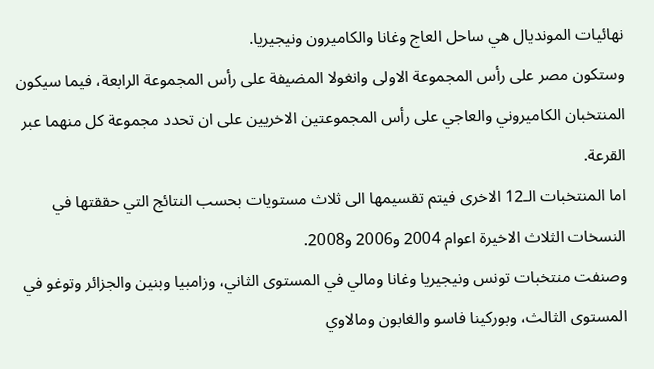نهائيات المونديال هي ساحل العاج وغانا والكاميرون ونيجيريا.
وستكون مصر على رأس المجموعة الاولى وانغولا المضيفة على رأس المجموعة الرابعة، فيما سيكون المنتخبان الكاميروني والعاجي على رأس المجموعتين الاخريين على ان تحدد مجموعة كل منهما عبر القرعة.
اما المنتخبات الـ12 الاخرى فيتم تقسيمها الى ثلاث مستويات بحسب النتائج التي حققتها في النسخات الثلاث الاخيرة اعوام 2004 و2006 و2008.
وصنفت منتخبات تونس ونيجيريا وغانا ومالي في المستوى الثاني، وزامبيا وبنين والجزائر وتوغو في المستوى الثالث، وبوركينا فاسو والغابون ومالاوي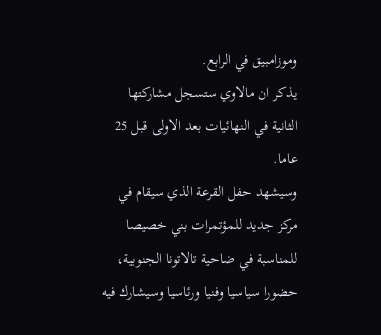وموزامبيق في الرابع.
يذكر ان مالاوي ستسجل مشاركتها الثانية في النهائيات بعد الاولى قبل 25 عاما.
وسيشهد حفل القرعة الذي سيقام في مركز جديد للمؤتمرات بني خصيصا للمناسبة في ضاحية تالاتونا الجنوبية، حضورا سياسيا وفنيا ورئاسيا وسيشارك فيه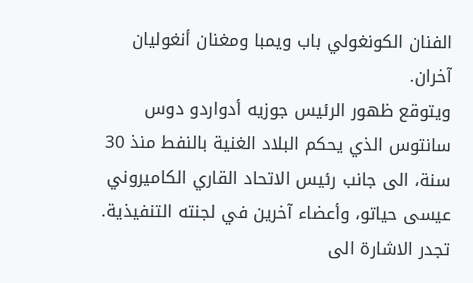الفنان الكونغولي باب ويمبا ومغنان أنغوليان آخران.
ويتوقع ظهور الرئيس جوزيه أدواردو دوس سانتوس الذي يحكم البلاد الغنية بالنفط منذ 30 سنة، الى جانب رئيس الاتحاد القاري الكاميروني عيسى حياتو، وأعضاء آخرين في لجنته التنفيذية.
تجدر الاشارة الى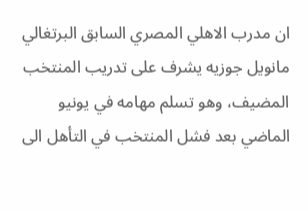ان مدرب الاهلي المصري السابق البرتغالي مانويل جوزيه يشرف على تدريب المنتخب المضيف، وهو تسلم مهامه في يونيو الماضي بعد فشل المنتخب في التأهل الى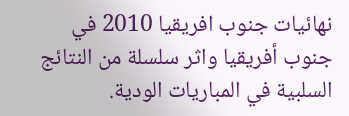نهائيات جنوب افريقيا 2010 في جنوب أفريقيا واثر سلسلة من النتائج السلبية في المباريات الودية.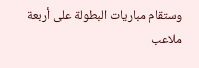وستقام مباريات البطولة على أربعة ملاعب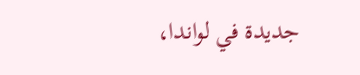جديدة في لواندا،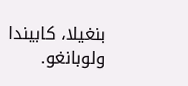بنغيلا، كابيندا ولوبانغو.